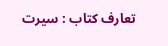تعارف کتاب : سیرت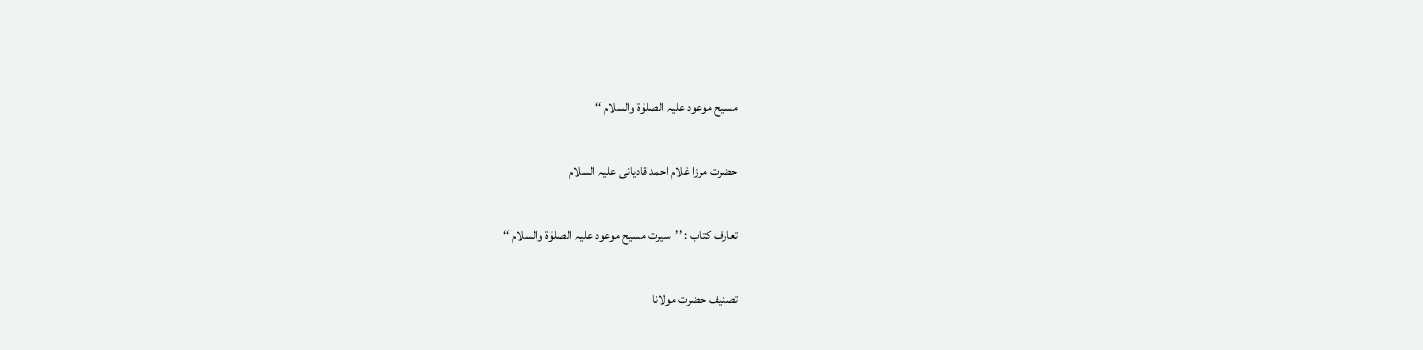مسیح موعود علیہ الصلوٰۃ والسلام ‘‘

حضرت مرزا غلام احمد قادیانی علیہ السلام

تعارف کتاب : ’’سیرت مسیح موعود علیہ الصلوٰۃ والسلام ‘‘

تصنیف حضرت مولانا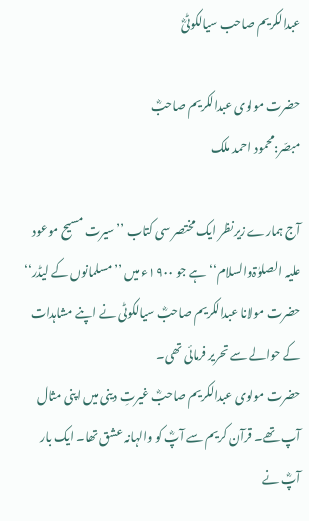عبدالکریم صاحب سیالکوٹیؓ

حضرت مولوی عبدالکریم صاحبؓ
مبصّر:محمود احمد ملک

آج ہمارے زیرنظر ایک مختصر سی کتاب ’’سیرت مسیح موعود علیہ الصلوٰۃوالسلام‘‘ ہے جو ۱۹۰۰ء میں ’’مسلمانوں کے لیڈر‘‘ حضرت مولانا عبدالکریم صاحبؓ سیالکوٹی نے اپنے مشاہدات کے حوالے سے تحریر فرمائی تھی۔
حضرت مولوی عبدالکریم صاحبؓ غیرتِ دینی میں اپنی مثال آپ تھے۔ قرآن کریم سے آپؓ کو والہانہ عشق تھا۔ ایک بار آپؓ نے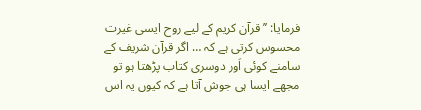فرمایا: ’’قرآن کریم کے لیے روح ایسی غیرت محسوس کرتی ہے کہ … اگر قرآن شریف کے سامنے کوئی اَور دوسری کتاب پڑھتا ہو تو مجھے ایسا ہی جوش آتا ہے کہ کیوں یہ اس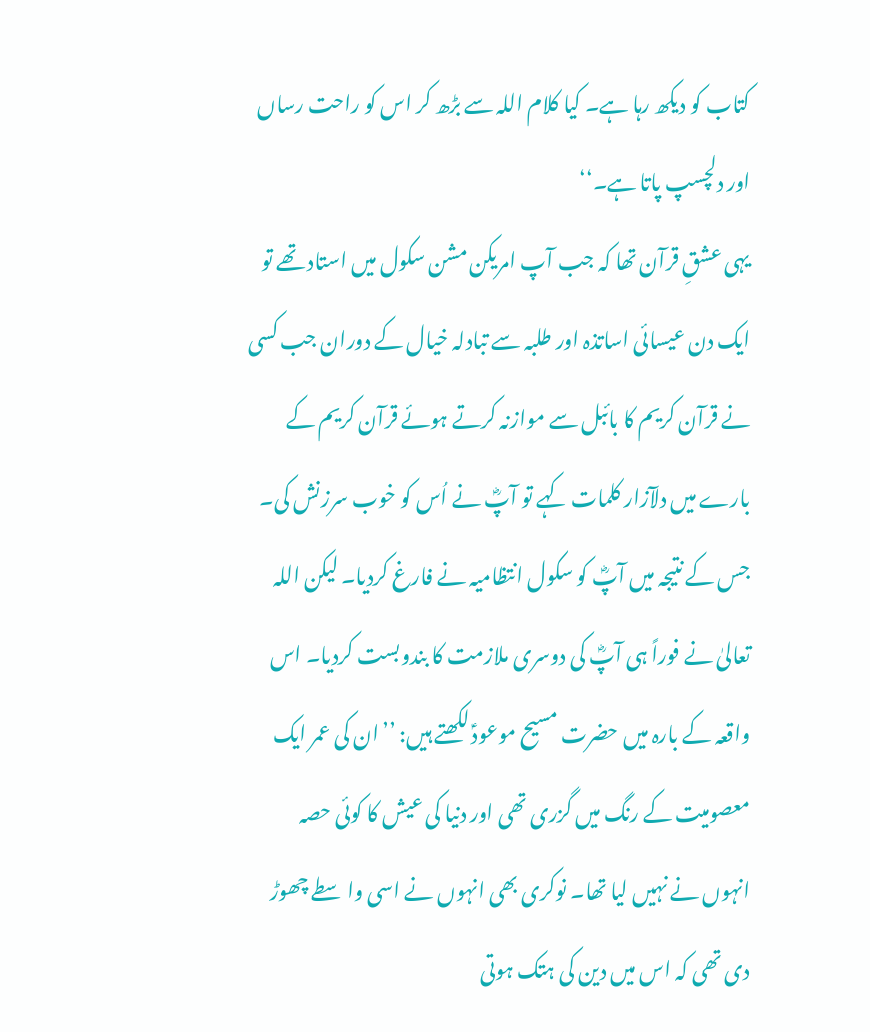کتاب کو دیکھ رہا ہے۔ کیا کلام اللہ سے بڑھ کر اس کو راحت رساں اور دلچسپ پاتا ہے۔‘‘
یہی عشقِ قرآن تھا کہ جب آپ امریکن مشن سکول میں استاد تھے تو ایک دن عیسائی اساتذہ اور طلبہ سے تبادلہ خیال کے دوران جب کسی نے قرآن کریم کا بائبل سے موازنہ کرتے ہوئے قرآن کریم کے بارے میں دلآزار کلمات کہے تو آپؓ نے اُس کو خوب سرزنش کی۔ جس کے نتیجہ میں آپؓ کو سکول انتظامیہ نے فارغ کردیا۔ لیکن اللہ تعالیٰ نے فوراً ہی آپؓ کی دوسری ملازمت کا بندوبست کردیا۔ اس واقعہ کے بارہ میں حضرت مسیح موعودؑ لکھتے ہیں: ’’ان کی عمر ایک معصومیت کے رنگ میں گزری تھی اور دنیا کی عیش کا کوئی حصہ انہوں نے نہیں لیا تھا۔ نوکری بھی انہوں نے اسی واسطے چھوڑ دی تھی کہ اس میں دین کی ہتک ہوتی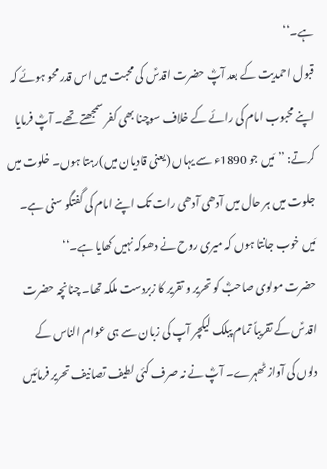ہے۔‘‘
قبول احمدیت کے بعد آپؓ حضرت اقدسؑ کی محبت میں اس قدر محو ہوئے کہ اپنے محبوب امام کی رائے کے خلاف سوچنا بھی کفر سمجھتے تھے۔ آپؓ فرمایا کرتے: ’’مَیں جو 1890ء سے یہاں (یعنی قادیان میں)رہتا ہوں۔ خلوت میں جلوت میں ہر حال میں آدھی آدھی رات تک اپنے امام کی گفتگو سنی ہے۔ مَیں خوب جانتا ہوں کہ میری روح نے دھوکہ نہیں کھایا ہے۔‘‘
حضرت مولوی صاحبؓ کو تحریر و تقریر کا زبردست ملکہ تھا۔ چنانچہ حضرت اقدسؑ کے تقریباً تمام پبلک لیکچر آپ کی زبان سے ہی عوام الناس کے دلوں کی آواز ٹھہرے۔ آپؓ نے نہ صرف کئی لطیف تصانیف تحریر فرمائیں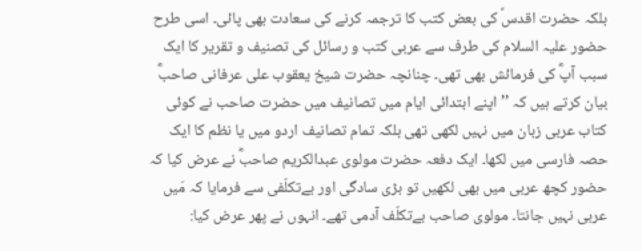بلکہ حضرت اقدسؑ کی بعض کتب کا ترجمہ کرنے کی سعادت بھی پائی۔ اسی طرح حضور علیہ السلام کی طرف سے عربی کتب و رسائل کی تصنیف و تقریر کا ایک سبب آپؓ کی فرمائش بھی تھی۔ چنانچہ حضرت شیخ یعقوب علی عرفانی صاحبؓ بیان کرتے ہیں کہ ’’اپنے ابتدائی ایام میں تصانیف میں حضرت صاحب نے کوئی کتاب عربی زبان میں نہیں لکھی تھی بلکہ تمام تصانیف اردو میں یا نظم کا ایک حصہ فارسی میں لکھا۔ ایک دفعہ حضرت مولوی عبدالکریم صاحبؓ نے عرض کیا کہ حضور کچھ عربی میں بھی لکھیں تو بڑی سادگی اور بےتکلّفی سے فرمایا کہ مَیں عربی نہیں جانتا۔ مولوی صاحب بےتکلّف آدمی تھے۔ انہوں نے پھر عرض کیا: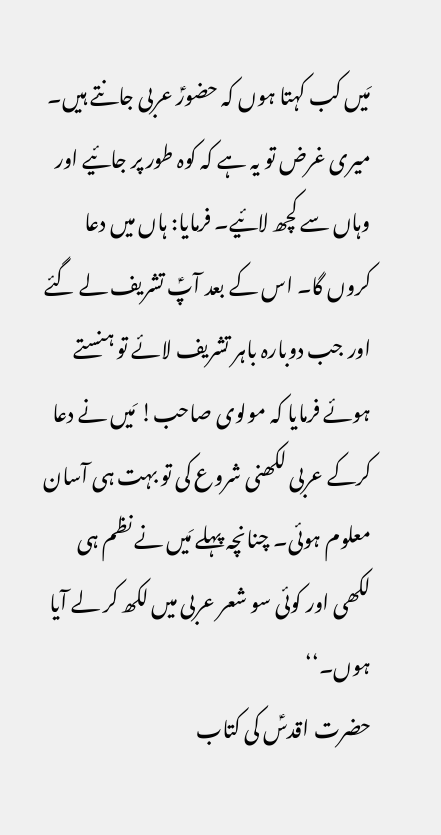مَیں کب کہتا ہوں کہ حضورؑ عربی جانتے ہیں۔ میری غرض تو یہ ہے کہ کوہ طور پر جائیے اور وہاں سے کچھ لائیے۔ فرمایا: ہاں میں دعا کروں گا۔ اس کے بعد آپؑ تشریف لے گئے اور جب دوبارہ باہر تشریف لائے تو ہنستے ہوئے فرمایا کہ مولوی صاحب! مَیں نے دعا کرکے عربی لکھنی شروع کی تو بہت ہی آسان معلوم ہوئی۔ چنانچہ پہلے مَیں نے نظم ہی لکھی اور کوئی سو شعر عربی میں لکھ کر لے آیا ہوں۔‘‘
حضرت اقدسؑ کی کتاب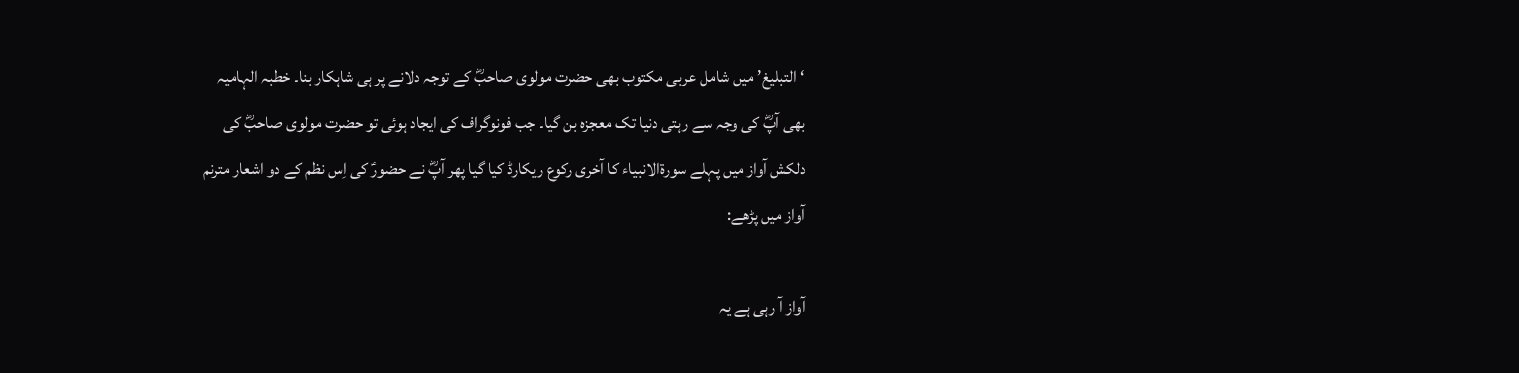‘التبلیغ’ میں شامل عربی مکتوب بھی حضرت مولوی صاحبؓ کے توجہ دلانے پر ہی شاہکار بنا۔ خطبہ الہامیہ بھی آپؓ کی وجہ سے رہتی دنیا تک معجزہ بن گیا۔ جب فونوگراف کی ایجاد ہوئی تو حضرت مولوی صاحبؓ کی دلکش آواز میں پہلے سورۃالانبیاء کا آخری رکوع ریکارڈ کیا گیا پھر آپؓ نے حضورؑ کی اِس نظم کے دو اشعار مترنم آواز میں پڑھے:

آواز آ رہی ہے یہ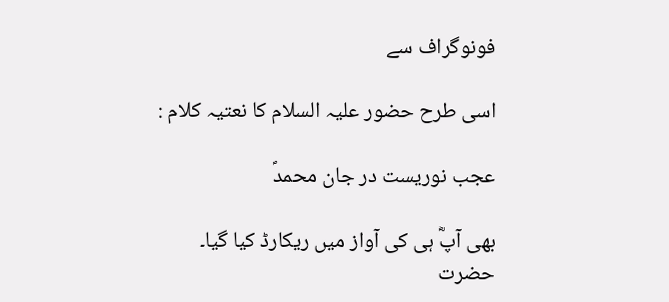فونوگراف سے

اسی طرح حضور علیہ السلام کا نعتیہ کلام :

عجب نوریست در جان محمدؐ

بھی آپؓ ہی کی آواز میں ریکارڈ کیا گیا۔
حضرت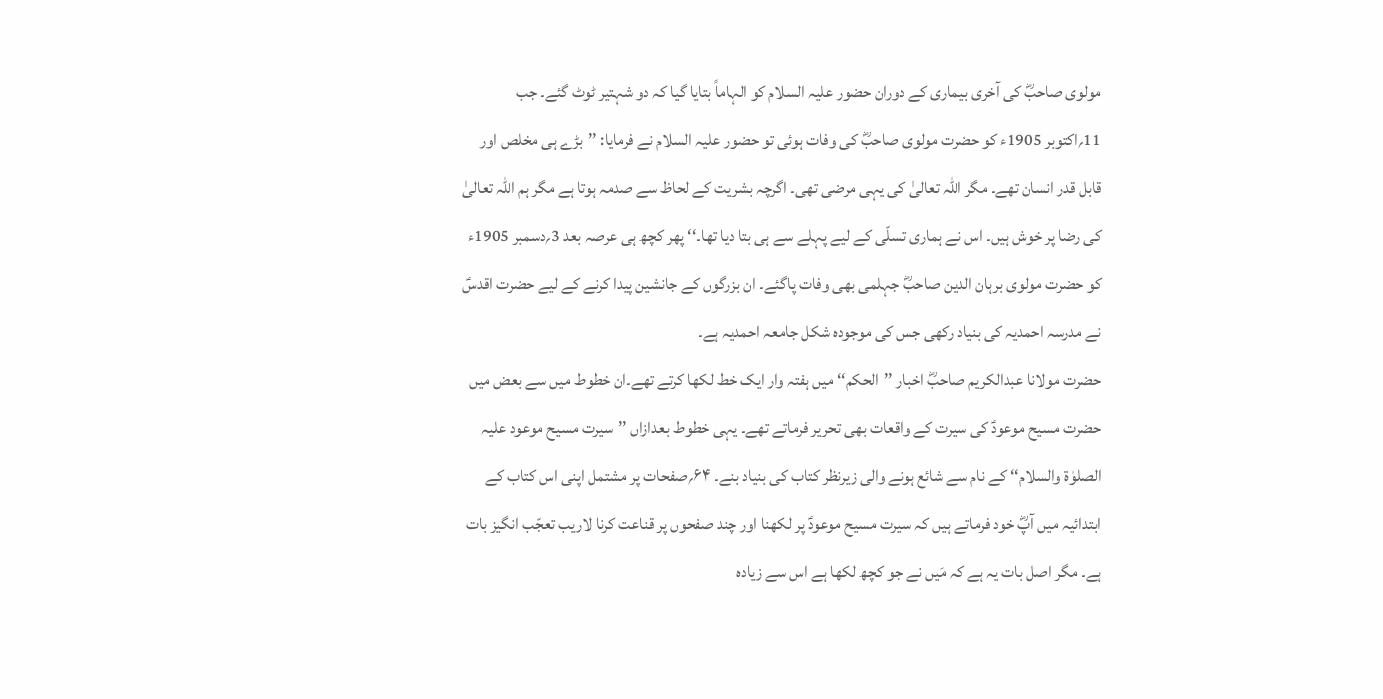مولوی صاحبؓ کی آخری بیماری کے دوران حضور علیہ السلام کو الہاماً بتایا گیا کہ دو شہتیر ٹوٹ گئے۔ جب 11؍اکتوبر 1905ء کو حضرت مولوی صاحبؓ کی وفات ہوئی تو حضور علیہ السلام نے فرمایا: ’’بڑے ہی مخلص اور قابل قدر انسان تھے۔ مگر اللہ تعالیٰ کی یہی مرضی تھی۔ اگرچہ بشریت کے لحاظ سے صدمہ ہوتا ہے مگر ہم اللہ تعالیٰ کی رضا پر خوش ہیں۔ اس نے ہماری تسلّی کے لیے پہلے سے ہی بتا دیا تھا۔‘‘ پھر کچھ ہی عرصہ بعد 3؍دسمبر 1905ء کو حضرت مولوی برہان الدین صاحبؓ جہلمی بھی وفات پاگئے۔ ان بزرگوں کے جانشین پیدا کرنے کے لیے حضرت اقدسؑ نے مدرسہ احمدیہ کی بنیاد رکھی جس کی موجودہ شکل جامعہ احمدیہ ہے۔
حضرت مولانا عبدالکریم صاحبؓ اخبار ’’الحکم‘‘ میں ہفتہ وار ایک خط لکھا کرتے تھے۔ان خطوط میں سے بعض میں حضرت مسیح موعودؑ کی سیرت کے واقعات بھی تحریر فرماتے تھے۔ یہی خطوط بعدازاں ’’سیرت مسیح موعود علیہ الصلوٰۃ والسلام‘‘ کے نام سے شائع ہونے والی زیرنظر کتاب کی بنیاد بنے۔ ۶۴؍صفحات پر مشتمل اپنی اس کتاب کے ابتدائیہ میں آپؓ خود فرماتے ہیں کہ سیرت مسیح موعودؑ پر لکھنا اور چند صفحوں پر قناعت کرنا لاریب تعجّب انگیز بات ہے۔ مگر اصل بات یہ ہے کہ مَیں نے جو کچھ لکھا ہے اس سے زیادہ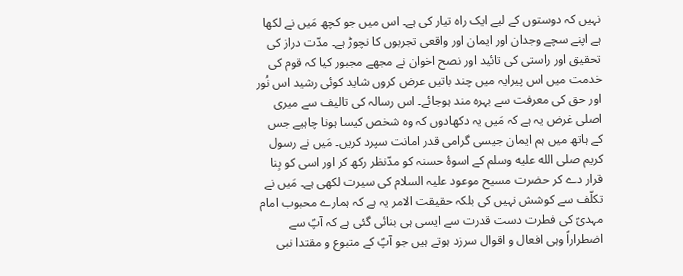نہیں کہ دوستوں کے لیے ایک راہ تیار کی ہے۔ اس میں جو کچھ مَیں نے لکھا ہے اپنے سچے وجدان اور ایمان اور واقعی تجربوں کا نچوڑ ہے۔ مدّت دراز کی تحقیق اور راستی کی تائید اور نصح اخوان نے مجھے مجبور کیا کہ قوم کی خدمت میں اس پیرایہ میں چند باتیں عرض کروں شاید کوئی رشید اس نُور اور حق کی معرفت سے بہرہ مند ہوجائے۔ اس رسالہ کی تالیف سے میری اصلی غرض یہ ہے کہ مَیں یہ دکھادوں کہ وہ شخص کیسا ہونا چاہیے جس کے ہاتھ میں ہم ایمان جیسی گرامی قدر امانت سپرد کریں۔ مَیں نے رسول کریم صلى الله عليه وسلم کے اسوۂ حسنہ کو مدّنظر رکھ کر اور اسی کو بِنا قرار دے کر حضرت مسیح موعود علیہ السلام کی سیرت لکھی ہے۔ مَیں نے تکلّف سے کوشش نہیں کی بلکہ حقیقت الامر یہ ہے کہ ہمارے محبوب امام مہدیؑ کی فطرت دست قدرت سے ایسی ہی بنائی گئی ہے کہ آپؑ سے اضطراراً وہی افعال و اقوال سرزد ہوتے ہیں جو آپؑ کے متبوع و مقتدا نبی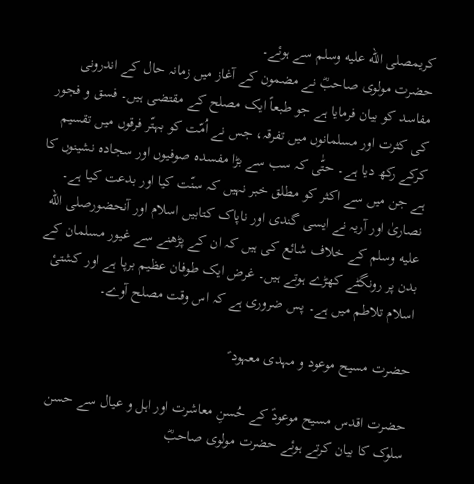کریمصلى الله عليه وسلم سے ہوئے۔
حضرت مولوی صاحبؓ نے مضمون کے آغاز میں زمانہ حال کے اندرونی مفاسد کو بیان فرمایا ہے جو طبعاً ایک مصلح کے مقتضی ہیں۔ فسق و فجور کی کثرت اور مسلمانوں میں تفرقہ، جس نے اُمّت کو بہتّر فرقوں میں تقسیم کرکے رکھ دیا ہے۔ حتّٰی کہ سب سے بڑا مفسدہ صوفیوں اور سجادہ نشینوں کا ہے جن میں سے اکثر کو مطلق خبر نہیں کہ سنّت کیا اور بدعت کیا ہے۔ نصاریٰ اور آریہ نے ایسی گندی اور ناپاک کتابیں اسلام اور آنحضورصلى الله عليه وسلم کے خلاف شائع کی ہیں کہ ان کے پڑھنے سے غیور مسلمان کے بدن پر رونگٹے کھڑے ہوتے ہیں۔ غرض ایک طوفان عظیم برپا ہے اور کشتیٔ اسلام تلاطم میں ہے۔ پس ضروری ہے کہ اس وقت مصلح آوے۔

حضرت مسیح موعود و مہدی معہود ؑ

حضرت اقدس مسیح موعودؑ کے حُسنِ معاشرت اور اہل و عیال سے حسن سلوک کا بیان کرتے ہوئے حضرت مولوی صاحبؓ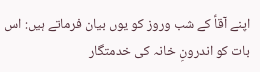اپنے آقاؑ کے شب وروز کو یوں بیان فرماتے ہیں: اس بات کو اندرونِ خانہ کی خدمتگار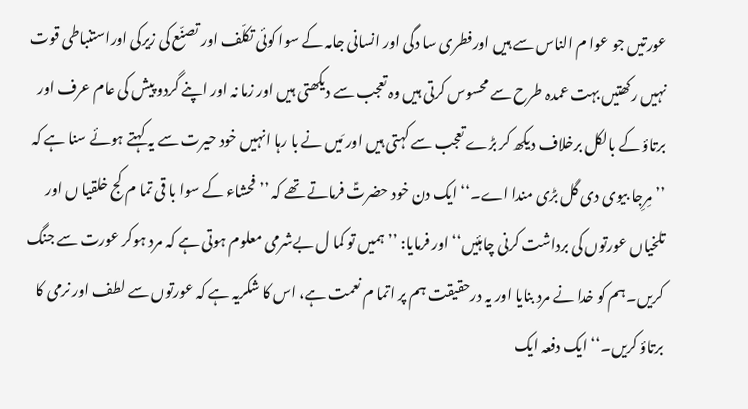عورتیں جو عوا م الناس سے ہیں اورفطری سا دگی اور انسانی جامہ کے سوا کوئی تکلّف اور تصنّع کی زیرکی اوراستنباطی قوت نہیں رکھتیں بہت عمدہ طرح سے محسوس کرتی ہیں وہ تعجب سے دیکھتی ہیں اور زما نہ اور اپنے گردو پیش کی عام عرف اور برتاؤ کے بالکل برخلاف دیکھ کر بڑے تعجب سے کہتی ہیں اور مَیں نے با رہا انہیں خود حیرت سے یہ کہتے ہوئے سنا ہے کہ ’’مِرِجا بیوی دی گل بڑی مندا اے۔‘‘ ایک دن خود حضرتؑ فرماتے تھے کہ ’’فحشاء کے سوا با قی تما م کج خلقیا ں اور تلخیاں عورتوں کی برداشت کرنی چاہئیں‘‘ اور فرمایا: ’’ہمیں تو کما ل بےشرمی معلوم ہوتی ہے کہ مرد ہوکر عورت سے جنگ کریں۔ہم کو خدا نے مرد بنایا اور یہ درحقیقت ہم پر اتما م نعمت ہے، اس کا شکریہ ہے کہ عورتوں سے لطف اور نرمی کا برتاؤ کریں۔‘‘ ایک دفعہ ایک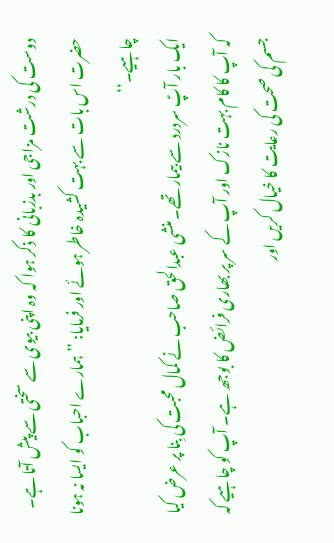دوست کی درشت مزاجی اور بدزبانی کا ذکر ہوا کہ وہ اپنی بیوی سے سختی سے پیش آتا ہے۔ حضرت اس بات سے بہت کشیدہ خاطر ہوئے اور فرمایا: ’’ہمارے احباب کو ایسا نہ ہونا چاہیے۔‘‘
ایک بار آپؑ سردرد سے بیمار تھے۔ منشی عبدالحق صاحب نے کمال محبت کی بِنا پر عرض کیا کہ آپ کا کام بہت نازک اور آپ کے سر پر بھاری فرائض کا بوجھ ہے۔ آپ کو چاہیے کہ جسم کی صحت کی رعایت کا خیال کریں اور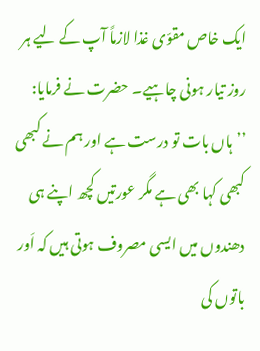ایک خاص مقوّی غذا لازماً آپ کے لیے ہر روز تیار ہونی چاہیے۔ حضرت نے فرمایا: ’’ہاں بات تو درست ہے اور ہم نے کبھی کبھی کہا بھی ہے مگر عورتیں کچھ اپنے ہی دھندوں میں ایسی مصروف ہوتی ہیں کہ اَور باتوں کی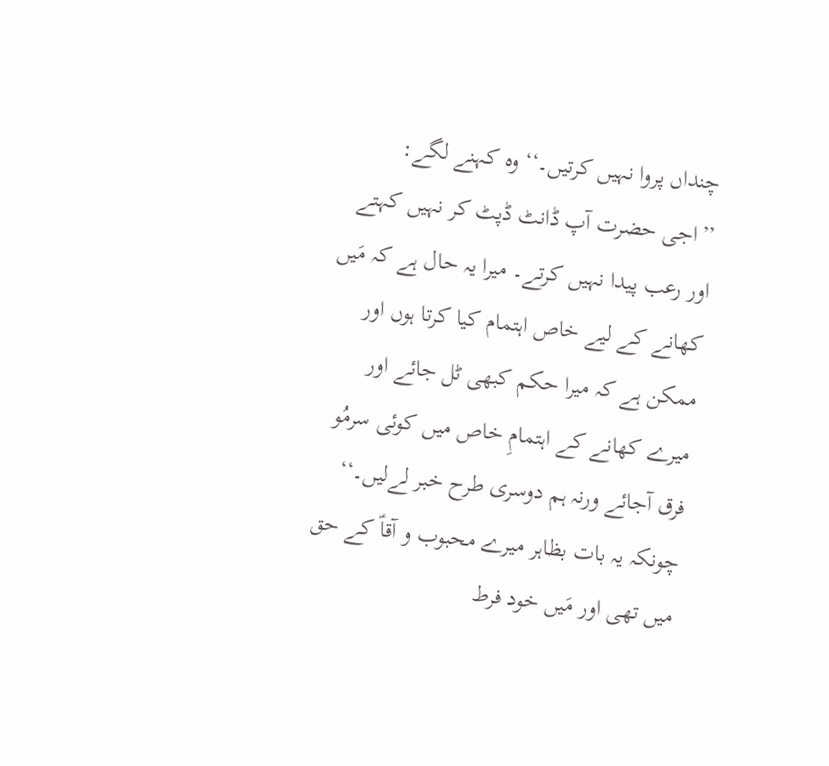چنداں پروا نہیں کرتیں۔‘‘ وہ کہنے لگے: ’’اجی حضرت آپ ڈانٹ ڈپٹ کر نہیں کہتے اور رعب پیدا نہیں کرتے۔ میرا یہ حال ہے کہ مَیں کھانے کے لیے خاص اہتمام کیا کرتا ہوں اور ممکن ہے کہ میرا حکم کبھی ٹل جائے اور میرے کھانے کے اہتمامِ خاص میں کوئی سرمُو فرق آجائے ورنہ ہم دوسری طرح خبر لےلیں۔‘‘ چونکہ یہ بات بظاہر میرے محبوب و آقاؑ کے حق میں تھی اور مَیں خود فرط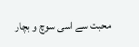محبت سے اسی سوچ و بچار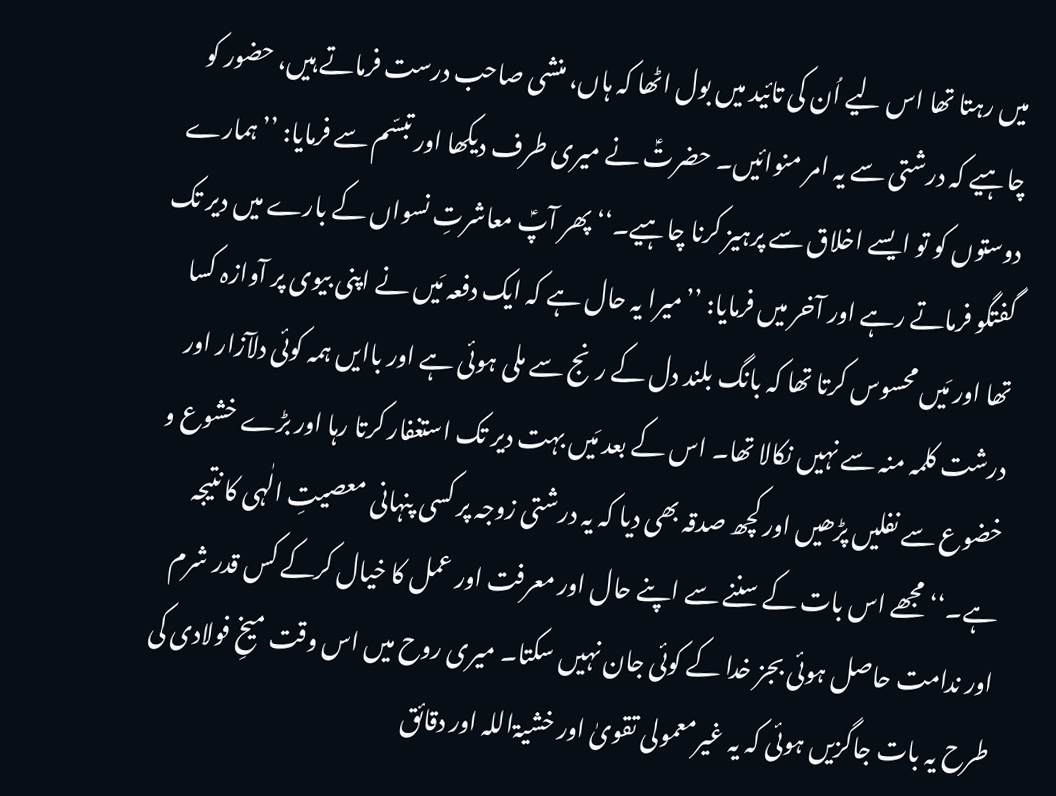میں رہتا تھا اس لیے اُن کی تائید میں بول اٹھا کہ ہاں، منشی صاحب درست فرماتے ہیں، حضور کو چاہیے کہ درشتی سے یہ امر منوائیں۔ حضرتؑ نے میری طرف دیکھا اور تبسّم سے فرمایا: ’’ہمارے دوستوں کو تو ایسے اخلاق سے پرہیز کرنا چاہیے۔‘‘ پھر آپؑ معاشرتِ نسواں کے بارے میں دیر تک گفتگو فرماتے رہے اور آخر میں فرمایا: ’’میرا یہ حال ہے کہ ایک دفعہ مَیں نے اپنی بیوی پر آوازہ کسا تھا اور مَیں محسوس کرتا تھا کہ بانگ بلند دل کے رنج سے ملی ہوئی ہے اور باایں ہمہ کوئی دلآزار اور درشت کلمہ منہ سے نہیں نکالا تھا۔ اس کے بعد مَیں بہت دیر تک استغفار کرتا رہا اور بڑے خشوع و خضوع سے نفلیں پڑھیں اور کچھ صدقہ بھی دیا کہ یہ درشتی زوجہ پر کسی پنہانی معصیتِ الٰہی کا نتیجہ ہے۔‘‘ مجھے اس بات کے سننے سے اپنے حال اور معرفت اور عمل کا خیال کرکے کس قدر شرم اور ندامت حاصل ہوئی بجز خدا کے کوئی جان نہیں سکتا۔ میری روح میں اس وقت میخِ فولادی کی طرح یہ بات جاگزیں ہوئی کہ یہ غیرمعمولی تقویٰ اور خشیۃاللہ اور دقائق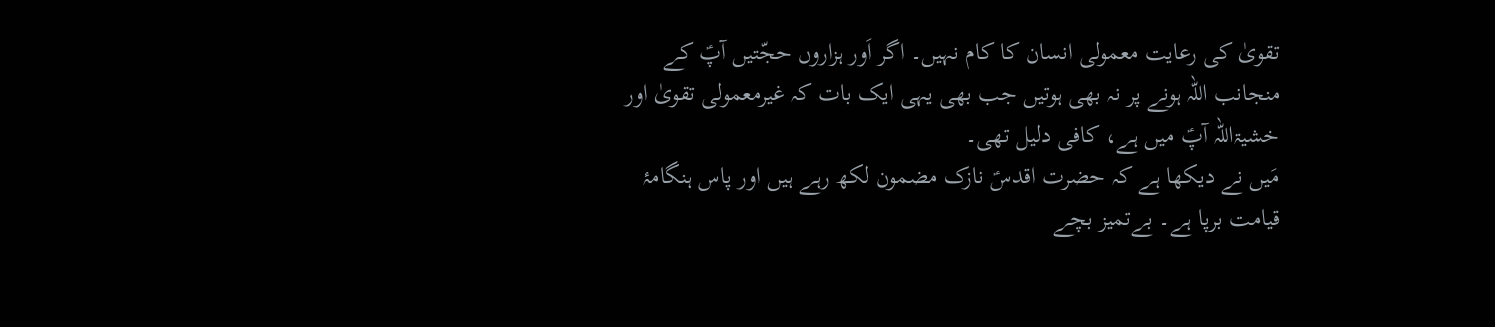تقویٰ کی رعایت معمولی انسان کا کام نہیں۔ اگر اَور ہزاروں حجّتیں آپؑ کے منجانب اللہ ہونے پر نہ بھی ہوتیں جب بھی یہی ایک بات کہ غیرمعمولی تقویٰ اور خشیۃاللہ آپؑ میں ہے، کافی دلیل تھی۔
مَیں نے دیکھا ہے کہ حضرت اقدسؑ نازک مضمون لکھ رہے ہیں اور پاس ہنگامۂ قیامت برپا ہے۔ بےتمیز بچے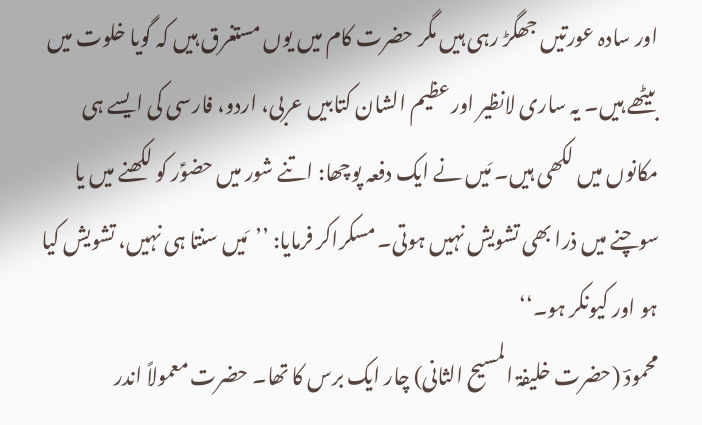اور سادہ عورتیں جھگڑ رہی ہیں مگر حضرت کام میں یوں مستغرق ہیں کہ گویا خلوت میں بیٹھے ہیں۔ یہ ساری لانظیر اور عظیم الشان کتابیں عربی، اردو، فارسی کی ایسے ہی مکانوں میں لکھی ہیں۔ مَیں نے ایک دفعہ پوچھا: اتنے شور میں حضوؑر کو لکھنے میں یا سوچنے میں ذرا بھی تشویش نہیں ہوتی۔ مسکراکر فرمایا: ’’مَیں سنتا ہی نہیں، تشویش کیا ہو اور کیونکر ہو۔‘‘
محمودؔ (حضرت خلیفۃ المسیح الثانی) چار ایک برس کا تھا۔ حضرت معمولاً اندر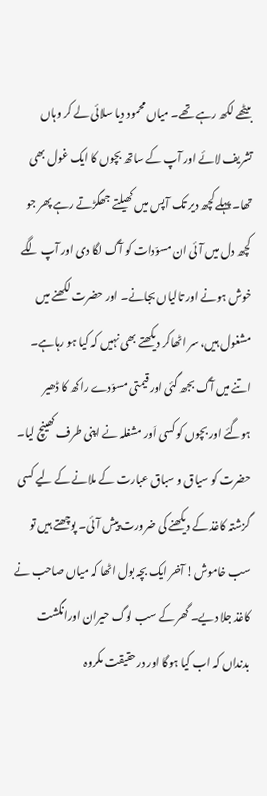بیٹھے لکھ رہے تھے۔ میاں محمود دیا سلائی لے کر وہاں تشریف لائے اور آپ کے ساتھ بچوں کا ایک غول بھی تھا۔ پہلے کچھ دیر تک آپس میں کھیلتے جھگڑتے رہے پھر جو کچھ دل میں آئی ان مسوّدات کو آگ لگا دی اور آپ لگے خوش ہونے اور تالیاں بجانے۔ اور حضرت لکھنے میں مشغول ہیں، سر اٹھاکر دیکھتے بھی نہیں کہ کیا ہو رہاہے۔ اتنے میں آگ بجھ گئی اور قیمتی مسوّدے راکھ کا ڈھیر ہوگئے اور بچوں کو کسی اَور مشغلہ نے اپنی طرف کھینچ لیا۔ حضرت کو سیاق و سباق عبارت کے ملانے کے لیے کسی گزشتہ کاغذ کے دیکھنے کی ضرورت پیش آئی۔ پوچھتے ہیں تو سب خاموش! آخر ایک بچہ بول اٹھا کہ میاں صاحب نے کاغذ جلا دیے۔ گھر کے سب لوگ حیران اورانگشت بدنداں کہ اب کیا ہوگا اور درحقیقت مکروہ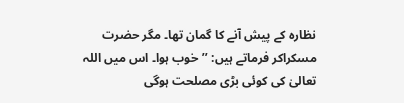نظارہ کے پیش آنے کا گمان تھا۔ مگر حضرت مسکراکر فرماتے ہیں: ’’خوب ہوا۔ اس میں اللہ تعالیٰ کی کوئی بڑی مصلحت ہوگی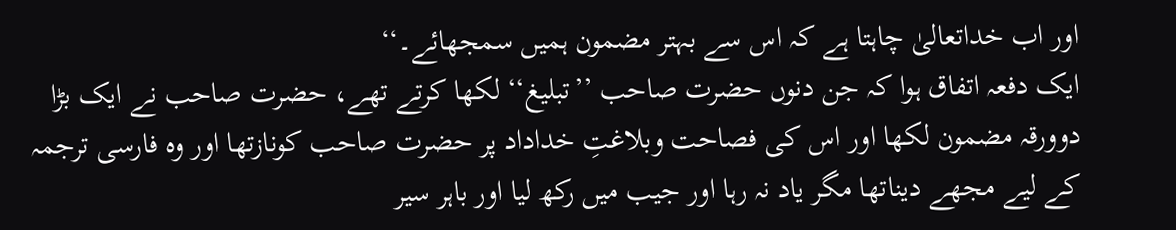اور اب خداتعالیٰ چاہتا ہے کہ اس سے بہتر مضمون ہمیں سمجھائے۔‘‘
ایک دفعہ اتفاق ہوا کہ جن دنوں حضرت صاحب ’’تبلیغ‘‘ لکھا کرتے تھے، حضرت صاحب نے ایک بڑا دوورقہ مضمون لکھا اور اس کی فصاحت وبلاغتِ خداداد پر حضرت صاحب کونازتھا اور وہ فارسی ترجمہ کے لیے مجھے دیناتھا مگر یاد نہ رہا اور جیب میں رکھ لیا اور باہر سیر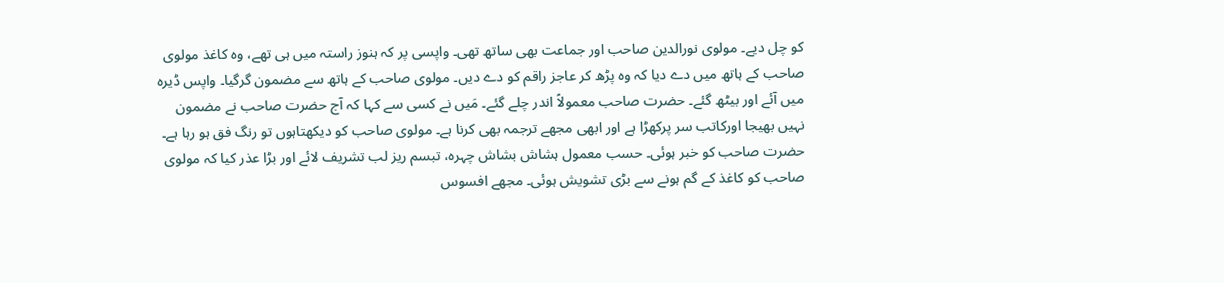کو چل دیے۔ مولوی نورالدین صاحب اور جماعت بھی ساتھ تھی۔ واپسی پر کہ ہنوز راستہ میں ہی تھے، وہ کاغذ مولوی صاحب کے ہاتھ میں دے دیا کہ وہ پڑھ کر عاجز راقم کو دے دیں۔ مولوی صاحب کے ہاتھ سے مضمون گرگیا۔ واپس ڈیرہ میں آئے اور بیٹھ گئے۔ حضرت صاحب معمولاً اندر چلے گئے۔ مَیں نے کسی سے کہا کہ آج حضرت صاحب نے مضمون نہیں بھیجا اورکاتب سر پرکھڑا ہے اور ابھی مجھے ترجمہ بھی کرنا ہے۔ مولوی صاحب کو دیکھتاہوں تو رنگ فق ہو رہا ہے۔ حضرت صاحب کو خبر ہوئی۔ حسب معمول ہشاش بشاش چہرہ، تبسم ریز لب تشریف لائے اور بڑا عذر کیا کہ مولوی صاحب کو کاغذ کے گم ہونے سے بڑی تشویش ہوئی۔ مجھے افسوس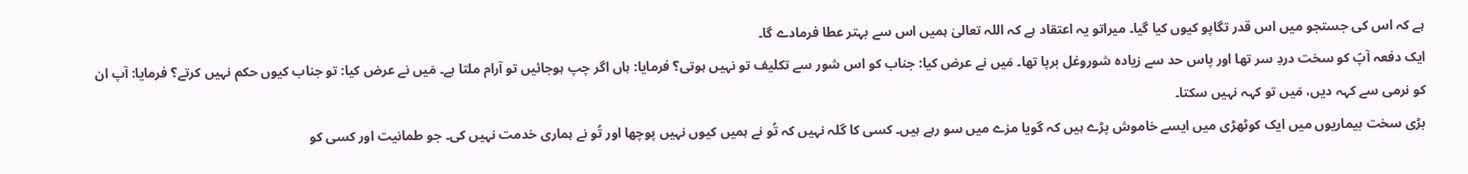ہے کہ اس کی جستجو میں اس قدر تگاپو کیوں کیا گیا۔ میراتو یہ اعتقاد ہے کہ اللہ تعالیٰ ہمیں اس سے بہتر عطا فرمادے گا۔
ایک دفعہ آپؑ کو سخت دردِ سر تھا اور پاس حد سے زیادہ شوروغل برپا تھا۔ مَیں نے عرض کیا: جناب کو اس شور سے تکلیف تو نہیں ہوتی؟ فرمایا: ہاں اگر چپ ہوجائیں تو آرام ملتا ہے۔ مَیں نے عرض کیا: تو جناب کیوں حکم نہیں کرتے؟ فرمایا: آپ ان کو نرمی سے کہہ دیں، مَیں تو کہہ نہیں سکتا۔
بڑی سخت بیماریوں میں ایک کوٹھڑی میں ایسے خاموش پڑے ہیں کہ گویا مزے میں سو رہے ہیں۔ کسی کا گلہ نہیں کہ تُو نے ہمیں کیوں نہیں پوچھا اور تُو نے ہماری خدمت نہیں کی۔ جو طمانیت اور کسی کو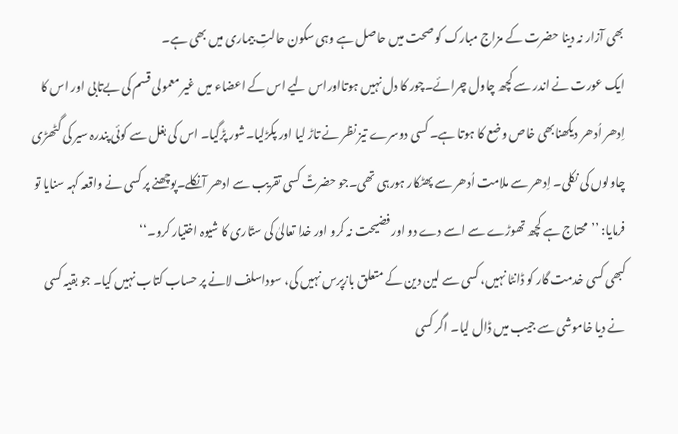بھی آزار نہ دینا حضرت کے مزاج مبارک کو صحت میں حاصل ہے وہی سکون حالتِ بیماری میں بھی ہے۔
ایک عورت نے اندر سے کچھ چاول چرائے۔چور کا دل نہیں ہوتااوراس لیے اس کے اعضاء میں غیر معمولی قسم کی بےتابی اور اس کا اِدھر اُدھر دیکھنابھی خاص وضع کا ہوتا ہے۔ کسی دوسرے تیز نظر نے تاڑ لیا اور پکڑلیا۔شور پڑگیا۔ اس کی بغل سے کوئی پندرہ سیر کی گٹھڑی چاولوں کی نکلی۔ اِدھر سے ملامت اُدھر سے پھٹکار ہورہی تھی۔جو حضرتؑ کسی تقریب سے ادھر آنکلے۔پوچھنے پر کسی نے واقعہ کہہ سنایا تو فرمایا: ’’محتاج ہے کچھ تھوڑے سے اسے دے دو اور فضیحت نہ کرو اور خدا تعالیٰ کی ستّاری کا شیوہ اختیار کرو۔‘‘
کبھی کسی خدمت گار کو ڈانٹا نہیں، کسی سے لین دین کے متعلق بازپرس نہیں کی، سوداسلف لانے پر حساب کتاب نہیں کیا۔ جو بقیہ کسی نے دیا خاموشی سے جیب میں ڈال لیا۔ اگر کسی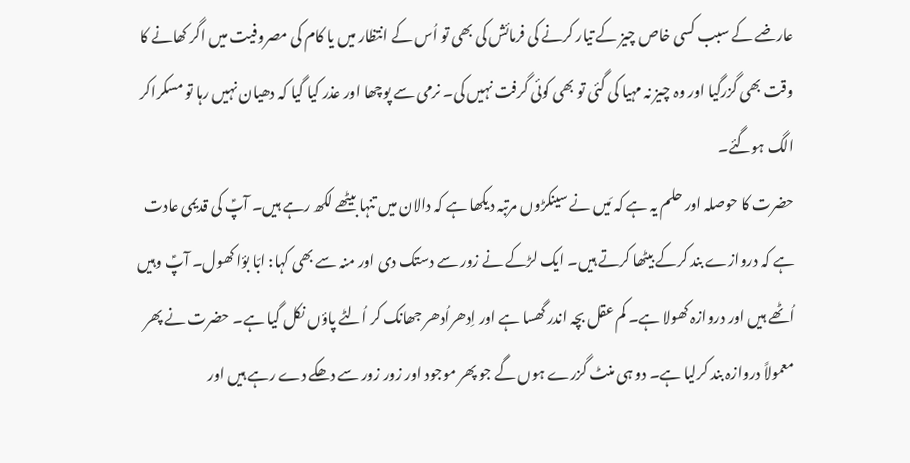عارضے کے سبب کسی خاص چیز کے تیار کرنے کی فرمائش کی بھی تو اُس کے انتظار میں یا کام کی مصروفیت میں اگر کھانے کا وقت بھی گزرگیا اور وہ چیز نہ مہیا کی گئی تو بھی کوئی گرفت نہیں کی۔ نرمی سے پوچھا اور عذر کیا گیا کہ دھیان نہیں رہا تو مسکراکر الگ ہوگئے۔
حضرت کا حوصلہ اور حلم یہ ہے کہ مَیں نے سینکڑوں مرتبہ دیکھا ہے کہ دالان میں تنہا بیٹھے لکھ رہے ہیں۔ آپؑ کی قدیمی عادت ہے کہ دروازے بند کرکے بیٹھا کرتے ہیں۔ ایک لڑکے نے زور سے دستک دی اور منہ سے بھی کہا: ابّا بؤا کھول۔ آپؑ وہیں اُٹھے ہیں اور دروازہ کھولا ہے۔ کم عقل بچہ اندر گھسا ہے اور اِدھراُدھر جھانک کر اُلٹے پاؤں نکل گیا ہے۔ حضرت نے پھر معمولاً دروازہ بند کرلیا ہے۔ دو ہی منٹ گزرے ہوں گے جو پھر موجود اور زور زور سے دھکے دے رہے ہیں اور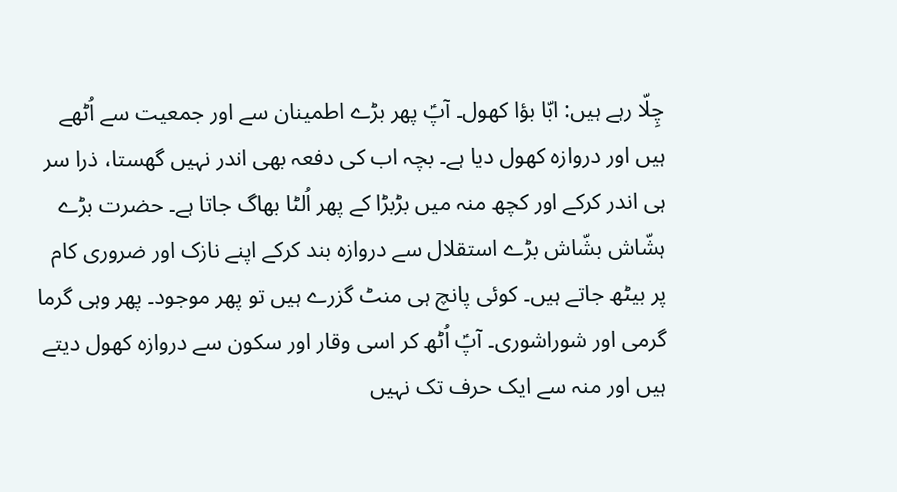چِلّا رہے ہیں: ابّا بؤا کھول۔ آپؑ پھر بڑے اطمینان سے اور جمعیت سے اُٹھے ہیں اور دروازہ کھول دیا ہے۔ بچہ اب کی دفعہ بھی اندر نہیں گھستا، ذرا سر ہی اندر کرکے اور کچھ منہ میں بڑبڑا کے پھر اُلٹا بھاگ جاتا ہے۔ حضرت بڑے ہشّاش بشّاش بڑے استقلال سے دروازہ بند کرکے اپنے نازک اور ضروری کام پر بیٹھ جاتے ہیں۔ کوئی پانچ ہی منٹ گزرے ہیں تو پھر موجود۔ پھر وہی گرما گرمی اور شوراشوری۔ آپؑ اُٹھ کر اسی وقار اور سکون سے دروازہ کھول دیتے ہیں اور منہ سے ایک حرف تک نہیں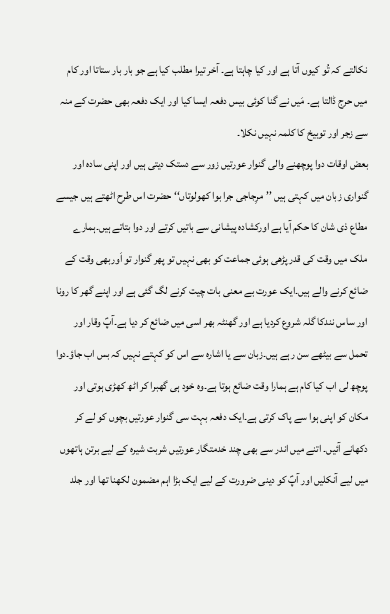نکالتے کہ تُو کیوں آتا ہے اور کیا چاہتا ہے۔ آخر تیرا مطلب کیا ہے جو بار بار ستاتا اور کام میں حرج ڈالتا ہے۔ مَیں نے گنا کوئی بیس دفعہ ایسا کیا اور ایک دفعہ بھی حضرت کے منہ سے زجر اور توبیخ کا کلمہ نہیں نکلا۔
بعض اوقات دوا پوچھنے والی گنوار عورتیں زور سے دستک دیتی ہیں اور اپنی سادہ اور گنواری زبان میں کہتی ہیں ’’مرِجاجی جرا بوا کھولوتاں‘‘ حضرت اس طرح اٹھتے ہیں جیسے مطاع ذی شان کا حکم آیا ہے اورکشادہ پیشانی سے باتیں کرتے اور دوا بتاتے ہیں۔ہمارے ملک میں وقت کی قدر پڑھی ہوئی جماعت کو بھی نہیں تو پھر گنوار تو اَوربھی وقت کے ضائع کرنے والے ہیں۔ایک عورت بے معنی بات چیت کرنے لگ گئی ہے اور اپنے گھر کا رونا اور ساس نندکا گلہ شروع کردیا ہے اور گھنٹہ بھر اسی میں ضائع کر دیا ہے۔آپؑ وقار اور تحمل سے بیٹھے سن رہے ہیں۔زبان سے یا اشارہ سے اس کو کہتے نہیں کہ بس اب جاؤ۔دوا پوچھ لی اب کیا کام ہے ہمارا وقت ضائع ہوتا ہے۔وہ خود ہی گھبرا کر اٹھ کھڑی ہوتی اور مکان کو اپنی ہوا سے پاک کرتی ہے۔ایک دفعہ بہت سی گنوار عورتیں بچوں کو لے کر دکھانے آئیں۔ اتنے میں اندر سے بھی چند خدمتگار عورتیں شربت شیرہ کے لیے برتن ہاتھوں میں لیے آنکلیں اور آپؑ کو دینی ضرورت کے لیے ایک بڑا اہم مضمون لکھنا تھا اور جلد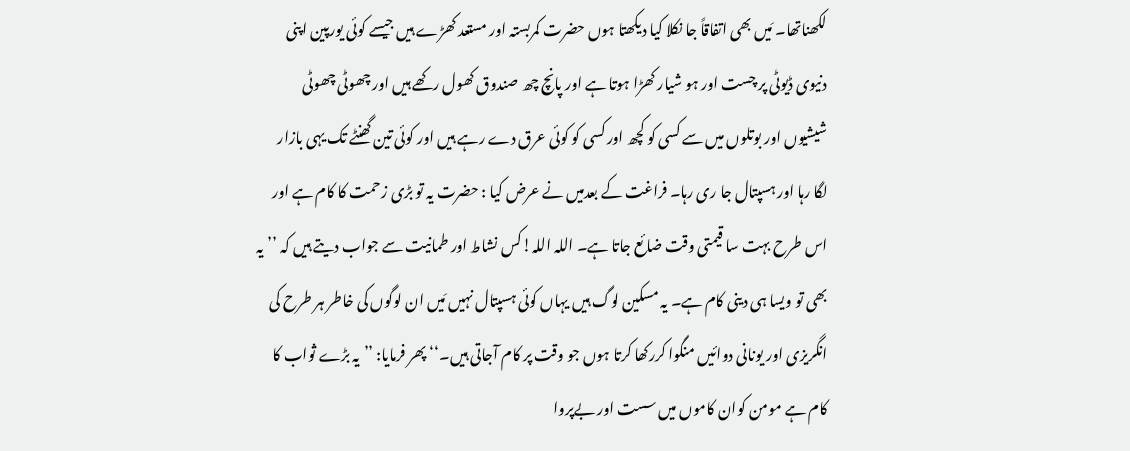لکھناتھا۔ مَیں بھی اتفاقاً جا نکلا کیا دیکھتا ہوں حضرت کمربستہ اور مستعد کھڑے ہیں جیسے کوئی یورپین اپنی دنیوی ڈیوٹی پر چست اور ہو شیار کھڑا ہوتا ہے اور پانچ چھ صندوق کھول رکھے ہیں اور چھوٹی چھوٹی شیشیوں اور بوتلوں میں سے کسی کو کچھ اور کسی کو کوئی عرق دے رہے ہیں اور کوئی تین گھنٹے تک یہی بازار لگا رہا اور ہسپتال جا ری رہا۔ فراغت کے بعدمیں نے عرض کیا : حضرت یہ تو بڑی زحمت کا کام ہے اور اس طرح بہت سا قیمتی وقت ضائع جاتا ہے۔ اللہ اللہ!کس نشاط اور طمانیت سے جواب دیتے ہیں کہ ’’یہ بھی تو ویسا ہی دینی کام ہے۔ یہ مسکین لوگ ہیں یہاں کوئی ہسپتال نہیں مَیں ان لوگوں کی خاطر ہر طرح کی انگریزی اور یونانی دوائیں منگوا کررکھا کرتا ہوں جو وقت پر کام آجاتی ہیں۔‘‘ پھر فرمایا: ’’یہ بڑے ثواب کا کام ہے مومن کوان کاموں میں سست اور بےپروا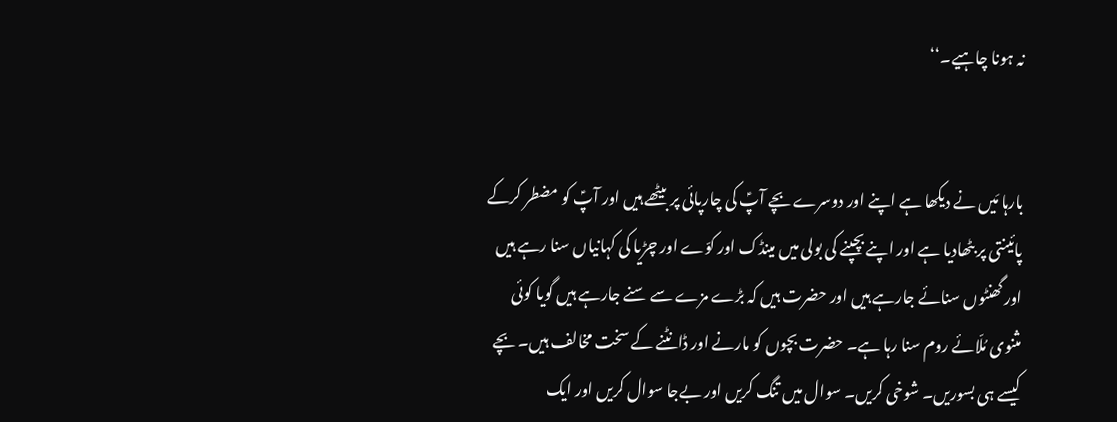نہ ہونا چاہیے۔‘‘


بارہا مَیں نے دیکھا ہے اپنے اور دوسرے بچے آپؑ کی چارپائی پر بیٹھے ہیں اور آپؑ کو مضطر کرکے پائینتی پر بٹھادیا ہے اور اپنے بچپنے کی بولی میں مینڈک اور کوّے اور چڑیا کی کہانیاں سنا رہے ہیں اور گھنٹوں سنائے جارہے ہیں اور حضرت ہیں کہ بڑے مزے سے سنے جارہے ہیں گویا کوئی مثنوی مُلّائے روم سنا رہا ہے۔ حضرت بچوں کو مارنے اور ڈانٹنے کے سخت مخالف ہیں۔ بچے کیسے ہی بسوریں۔ شوخی کریں۔ سوال میں تنگ کریں اور بےجا سوال کریں اور ایک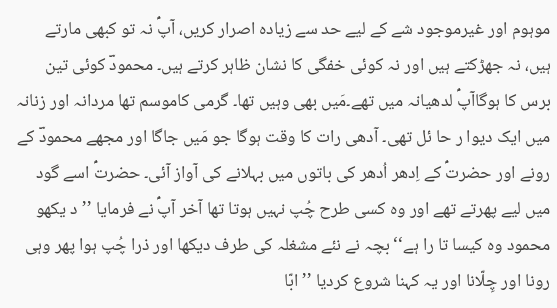موہوم اور غیرموجود شے کے لیے حد سے زیادہ اصرار کریں، آپؑ نہ تو کبھی مارتے ہیں، نہ جھڑکتے ہیں اور نہ کوئی خفگی کا نشان ظاہر کرتے ہیں۔ محمودؔ کوئی تین برس کا ہوگاآپؑ لدھیانہ میں تھے۔مَیں بھی وہیں تھا۔ گرمی کاموسم تھا مردانہ اور زنانہ میں ایک دیوا ر حا ئل تھی۔ آدھی رات کا وقت ہوگا جو مَیں جاگا اور مجھے محمودؔ کے رونے اور حضرتؑ کے اِدھر اُدھر کی باتوں میں بہلانے کی آواز آئی۔ حضرتؑ اسے گود میں لیے پھرتے تھے اور وہ کسی طرح چُپ نہیں ہوتا تھا آخر آپؑ نے فرمایا ’’د یکھو محمود وہ کیسا تا را ہے‘‘ بچہ نے نئے مشغلہ کی طرف دیکھا اور ذرا چُپ ہوا پھر وہی رونا اور چِلّانا اور یہ کہنا شروع کردیا ’’ابّا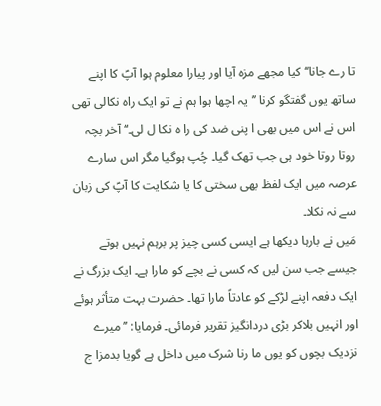تا رے جانا‘‘ کیا مجھے مزہ آیا اور پیارا معلوم ہوا آپؑ کا اپنے ساتھ یوں گفتگو کرنا ’’یہ اچھا ہوا ہم نے تو ایک راہ نکالی تھی اس نے اس میں بھی ا پنی ضد کی را ہ نکا ل لی۔‘‘ آخر بچہ روتا روتا خود ہی جب تھک گیا۔ چُپ ہوگیا مگر اس سارے عرصہ میں ایک لفظ بھی سختی کا یا شکایت کا آپؑ کی زبان سے نہ نکلا۔
مَیں نے بارہا دیکھا ہے ایسی کسی چیز پر برہم نہیں ہوتے جیسے جب سن لیں کہ کسی نے بچے کو مارا ہے۔ ایک بزرگ نے ایک دفعہ اپنے لڑکے کو عادتاً مارا تھا۔ حضرت بہت متأثر ہوئے اور انہیں بلاکر بڑی دردانگیز تقریر فرمائی۔ فرمایا: ’’میرے نزدیک بچوں کو یوں ما رنا شرک میں داخل ہے گویا بدمزا ج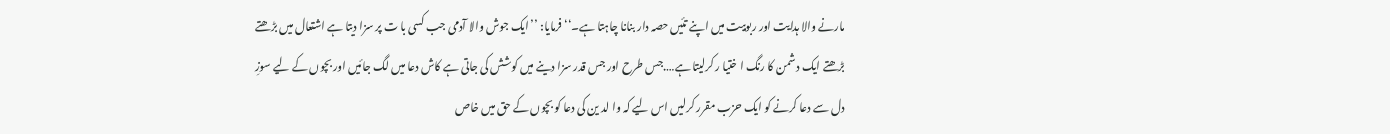مارنے والا ہدایت اور ربوبیت میں اپنے تئیں حصہ دار بنانا چاہتا ہے۔‘‘ فرمایا: ’’ایک جوش والا آدمی جب کسی با ت پر سزا دیتا ہے اشتعال میں بڑھتے بڑھتے ایک د شمن کا رنگ ا ختیا ر کرلیتا ہے….جس طرح اور جس قدر سزا دینے میں کوشش کی جاتی ہے کاش دعا میں لگ جائیں اور بچوں کے لیے سوزِ دل سے دعا کرنے کو ایک حزب مقرر کرلیں اس لیے کہ وا لد ین کی دعا کو بچوں کے حق میں خاص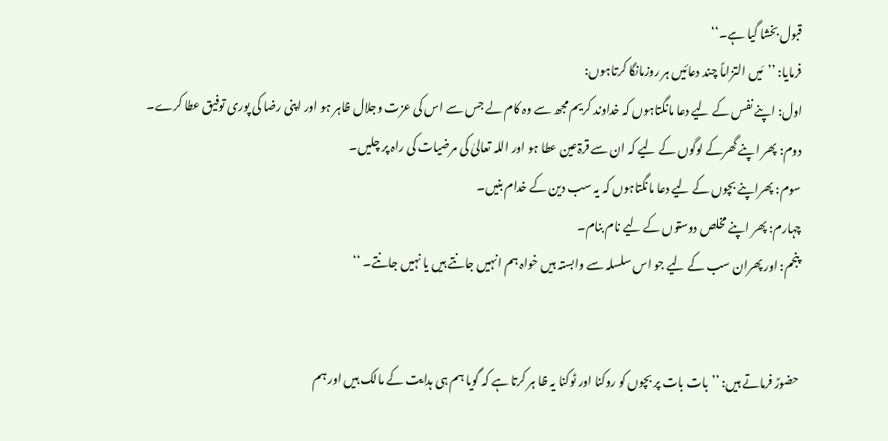قبول بخشا گیا ہے۔‘‘
فرمایا: ’’مَیں التزاماً چند دعائیں ہر روزمانگا کرتاہوں:
اول: اپنے نفس کے لیے دعا مانگتاہوں کہ خداوند کریم مجھ سے وہ کام لے جس سے اس کی عزت وجلال ظاہر ہو اور اپنی رضا کی پوری توفیق عطا کرے۔
دوم: پھر اپنے گھرکے لوگوں کے لیے کہ ان سے قرۃعین عطا ہو اور اللہ تعالیٰ کی مرضیات کی راہ پر چلیں۔
سوم: پھراپنے بچوں کے لیے دعا مانگتاہوں کہ یہ سب دین کے خدام بنیں۔
چہارم: پھر اپنے مخلص دوستوں کے لیے نام بنام۔
پنجم: اور پھران سب کے لیے جو اس سلسلہ سے وابستہ ہیں خواہ ہم انہیں جانتے ہیں یا نہیں جانتے۔ ‘‘


حضورؑ فرماتے ہیں: ’’بات بات پر بچوں کو روکنا اور ٹوکنا یہ ظا ہر کرتا ہے کہ گویا ہم ہی ہدایت کے مالک ہیں اور ہم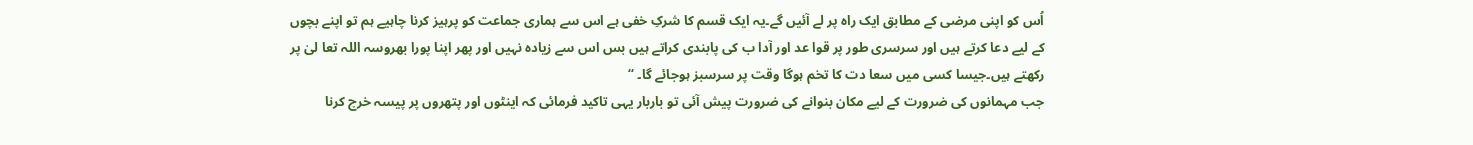اُس کو اپنی مرضی کے مطابق ایک راہ پر لے آئیں گے۔یہ ایک قسم کا شرکِ خفی ہے اس سے ہماری جماعت کو پرہیز کرنا چاہیے ہم تو اپنے بچوں کے لیے دعا کرتے ہیں اور سرسری طور پر قوا عد اور آدا ب کی پابندی کراتے ہیں بس اس سے زیادہ نہیں اور پھر اپنا پورا بھروسہ اللہ تعا لیٰ پر رکھتے ہیں۔جیسا کسی میں سعا دت کا تخم ہوگا وقت پر سرسبز ہوجائے گا۔ ‘‘
جب مہمانوں کی ضرورت کے لیے مکان بنوانے کی ضرورت پیش آئی تو باربار یہی تاکید فرمائی کہ اینٹوں اور پتھروں پر پیسہ خرچ کرنا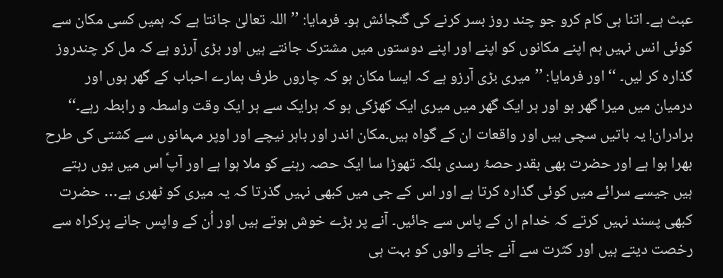عبث ہے۔ اتنا ہی کام کرو جو چند روز بسر کرنے کی گنجائش ہو۔ فرمایا: ’’اللہ تعالیٰ جانتا ہے کہ ہمیں کسی مکان سے کوئی انس نہیں ہم اپنے مکانوں کو اپنے اور اپنے دوستوں میں مشترک جانتے ہیں اور بڑی آرزو ہے کہ مل کر چندروز گذارہ کر لیں۔ ‘‘ اور فرمایا: ’’میری بڑی آرزو ہے کہ ایسا مکان ہو کہ چاروں طرف ہمارے احباب کے گھر ہوں اور درمیان میں میرا گھر ہو اور ہر ایک گھر میں میری ایک کھڑکی ہو کہ ہرایک سے ہر ایک وقت واسطہ و رابطہ رہے۔‘‘
برادران! یہ باتیں سچی ہیں اور واقعات ان کے گواہ ہیں۔مکان اندر اور باہر نیچے اور اوپر مہمانوں سے کشتی کی طرح بھرا ہوا ہے اور حضرت بھی بقدر حصۂ رسدی بلکہ تھوڑا سا ایک حصہ رہنے کو ملا ہوا ہے اور آپؑ اس میں یوں رہتے ہیں جیسے سرائے میں کوئی گذارہ کرتا ہے اور اس کے جی میں کبھی نہیں گذرتا کہ یہ میری کو ٹھری ہے… حضرت کبھی پسند نہیں کرتے کہ خدام ان کے پاس سے جائیں۔ آنے پر بڑے خوش ہوتے ہیں اور اُن کے واپس جانے پرکراہ سے رخصت دیتے ہیں اور کثرت سے آنے جانے والوں کو بہت ہی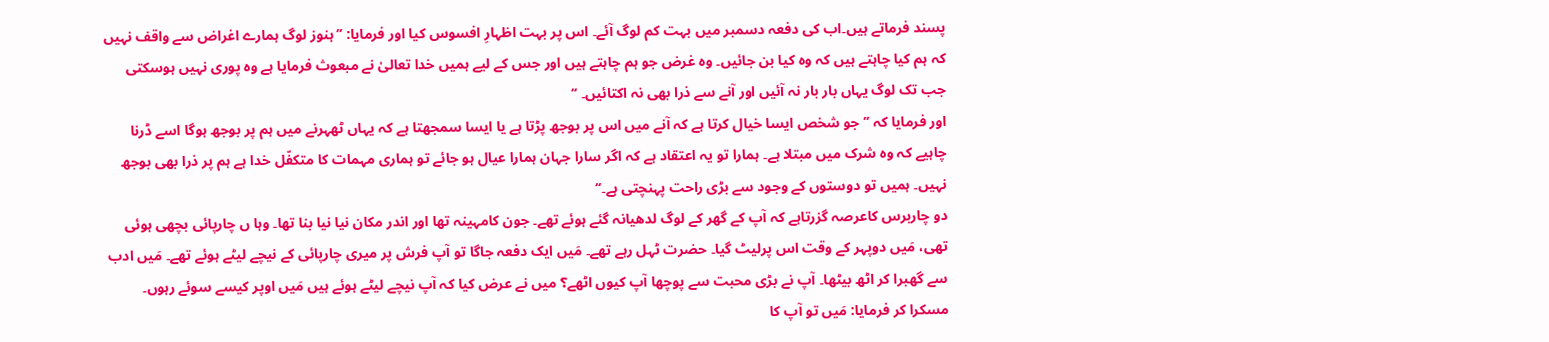پسند فرماتے ہیں۔اب کی دفعہ دسمبر میں بہت کم لوگ آئے۔ اس پر بہت اظہارِ افسوس کیا اور فرمایا: ’’ہنوز لوگ ہمارے اغراض سے واقف نہیں کہ ہم کیا چاہتے ہیں کہ وہ کیا بن جائیں۔ وہ غرض جو ہم چاہتے ہیں اور جس کے لیے ہمیں خدا تعالیٰ نے مبعوث فرمایا ہے وہ پوری نہیں ہوسکتی جب تک لوگ یہاں بار بار نہ آئیں اور آنے سے ذرا بھی نہ اکتائیں۔ ‘‘
اور فرمایا کہ ’’جو شخص ایسا خیال کرتا ہے کہ آنے میں اس پر بوجھ پڑتا ہے یا ایسا سمجھتا ہے کہ یہاں ٹھہرنے میں ہم پر بوجھ ہوگا اسے ڈرنا چاہیے کہ وہ شرک میں مبتلا ہے۔ ہمارا تو یہ اعتقاد ہے کہ اگر سارا جہان ہمارا عیال ہو جائے تو ہماری مہمات کا متکفّل خدا ہے ہم پر ذرا بھی بوجھ نہیں۔ ہمیں تو دوستوں کے وجود سے بڑی راحت پہنچتی ہے۔‘‘
دو چاربرس کاعرصہ گزرتاہے کہ آپ کے گھر کے لوگ لدھیانہ گئے ہوئے تھے۔ جون کامہینہ تھا اور اندر مکان نیا نیا بنا تھا۔ وہا ں چارپائی بچھی ہوئی تھی، مَیں دوپہر کے وقت اس پرلیٹ گیا۔ حضرت ٹہل رہے تھے۔ مَیں ایک دفعہ جاگا تو آپ فرش پر میری چارپائی کے نیچے لیٹے ہوئے تھے۔ مَیں ادب سے گھبرا کر اٹھ بیٹھا۔ آپ نے بڑی محبت سے پوچھا آپ کیوں اٹھے؟ میں نے عرض کیا کہ آپ نیچے لیٹے ہوئے ہیں مَیں اوپر کیسے سوئے رہوں۔ مسکرا کر فرمایا: مَیں تو آپ کا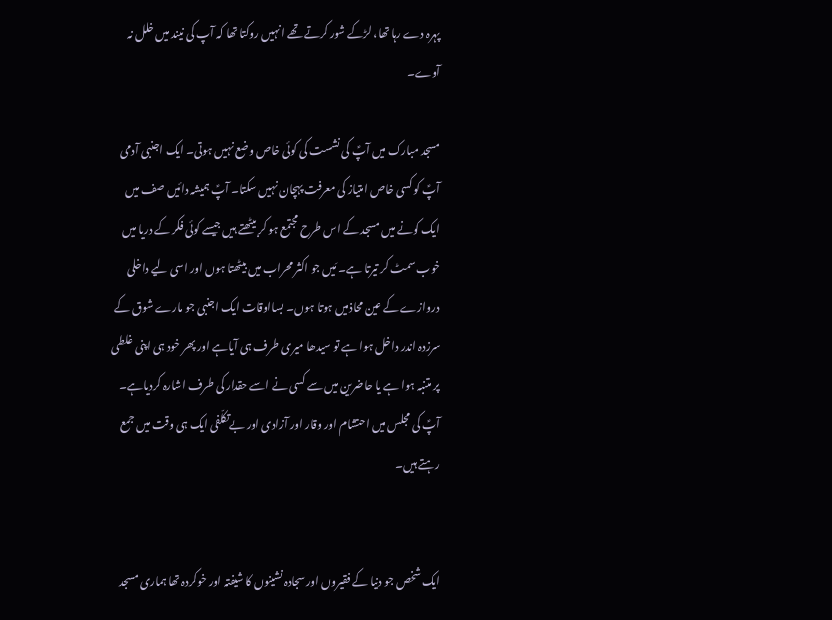پہرہ دے رہا تھا، لڑکے شور کرتے تھے انہیں روکتا تھا کہ آپ کی نیند میں خلل نہ آوے۔

مسجد مبارک میں آپؑ کی نشست کی کوئی خاص وضع نہیں ہوتی۔ ایک اجنبی آدمی آپؑ کو کسی خاص امتیاز کی معرفت پہچان نہیں سکتا۔ آپؑ ہمیشہ دائیں صف میں ایک کونے میں مسجد کے اس طرح مجتمع ہو کر بیٹھتے ہیں جیسے کوئی فکر کے دریا میں خوب سمٹ کر تیرتا ہے۔ مَیں جو اکثر محراب میں بیٹھتا ہوں اور اسی لیے داخلی دروازے کے عین محاذمیں ہوتا ہوں۔ بسااوقات ایک اجنبی جو مارے شوق کے سرزدہ اندر داخل ہوا ہے تو سیدھا میری طرف ہی آیاہے اور پھر خود ہی اپنی غلطی پر متنبہ ہوا ہے یا حاضرین میں سے کسی نے اسے حقدار کی طرف اشارہ کردیاہے۔ آپؑ کی مجلس میں احتشام اور وقار اور آزادی اور بےتکلّفی ایک ہی وقت میں جمع رہتے ہیں۔


ایک شخص جو دنیا کے فقیروں اور سجادہ نشینوں کا شیفتہ اور خوکردہ تھا ہماری مسجد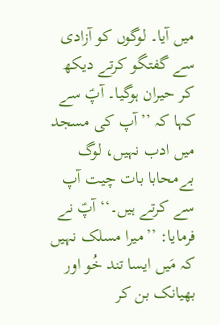میں آیا۔ لوگوں کو آزادی سے گفتگو کرتے دیکھ کر حیران ہوگیا۔ آپؑ سے کہا کہ ’’آپ کی مسجد میں ادب نہیں، لوگ بےمحابا بات چیت آپ سے کرتے ہیں۔‘‘ آپؑ نے فرمایا: ’’میرا مسلک نہیں کہ مَیں ایسا تند خُو اور بھیانک بن کر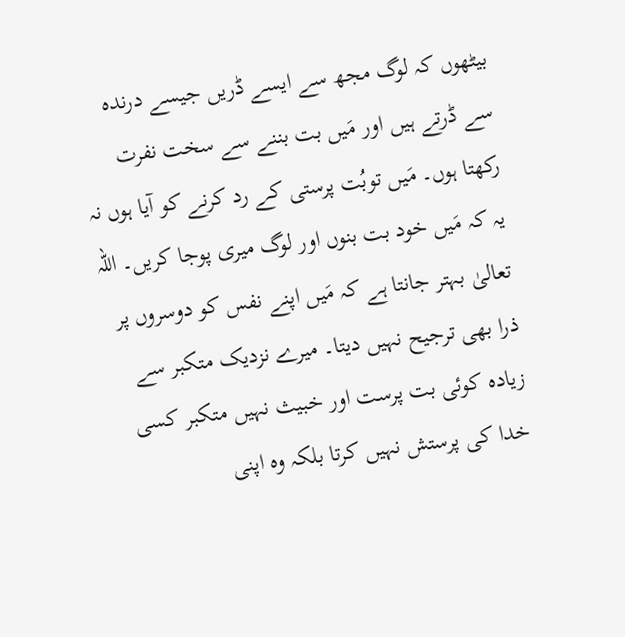بیٹھوں کہ لوگ مجھ سے ایسے ڈریں جیسے درندہ سے ڈرتے ہیں اور مَیں بت بننے سے سخت نفرت رکھتا ہوں۔ مَیں توبُت پرستی کے رد کرنے کو آیا ہوں نہ یہ کہ مَیں خود بت بنوں اور لوگ میری پوجا کریں۔ اللہ تعالیٰ بہتر جانتا ہے کہ مَیں اپنے نفس کو دوسروں پر ذرا بھی ترجیح نہیں دیتا۔ میرے نزدیک متکبر سے زیادہ کوئی بت پرست اور خبیث نہیں متکبر کسی خدا کی پرستش نہیں کرتا بلکہ وہ اپنی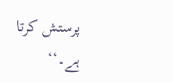پرستش کرتا ہے۔‘‘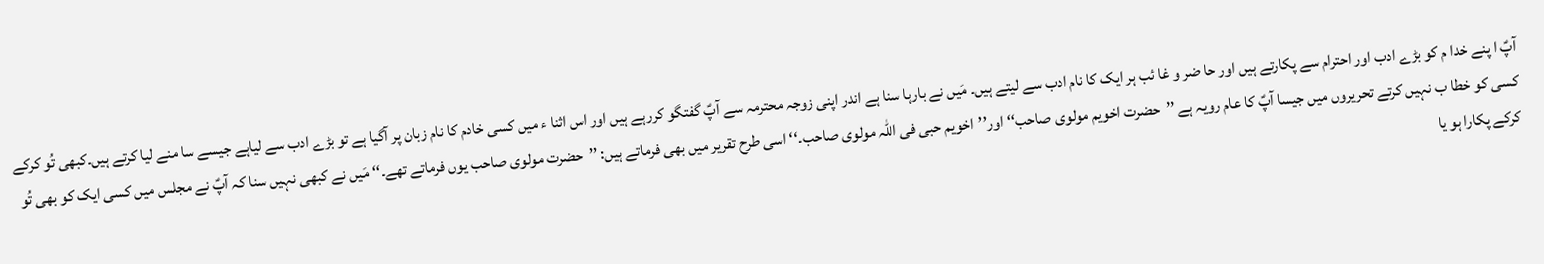آپؑ ا پنے خدا م کو بڑے ادب اور احترام سے پکارتے ہیں اور حا ضر و غا ئب ہر ایک کا نام ادب سے لیتے ہیں۔ مَیں نے بارہا سنا ہے اندر اپنی زوجہ محترمہ سے آپؑ گفتگو کررہے ہیں اور اس اثنا ء میں کسی خادم کا نام زبان پر آگیا ہے تو بڑے ادب سے لیاہے جیسے سا منے لیا کرتے ہیں۔کبھی تُو کرکے کسی کو خطا ب نہیں کرتے تحریروں میں جیسا آپؑ کا عام رویہ ہے ’’حضرت اخویم مولوی صاحب‘‘ اور’’اخویم حبی فی اللہ مولوی صاحب۔‘‘ اسی طرح تقریر میں بھی فرماتے ہیں: ’’حضرت مولوی صاحب یوں فرماتے تھے۔‘‘ مَیں نے کبھی نہیں سنا کہ آپؑ نے مجلس میں کسی ایک کو بھی تُو کرکے پکارا ہو یا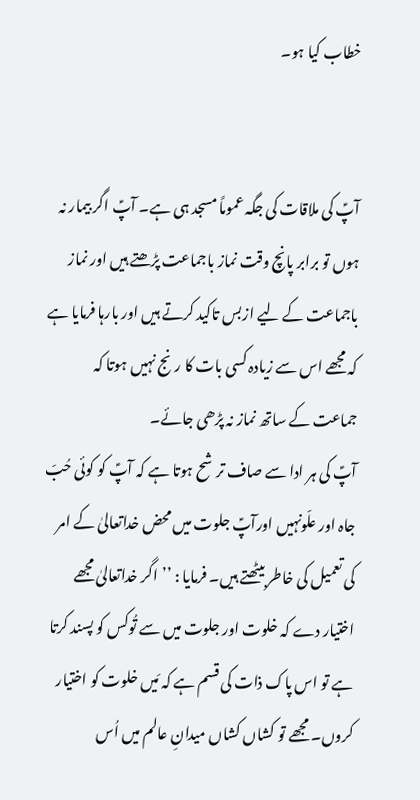خطاب کیا ہو۔


آپؑ کی ملاقات کی جگہ عموماً مسجد ہی ہے۔ آپؑ اگر بیمار نہ ہوں تو برابر پانچ وقت نماز باجماعت پڑھتے ہیں اور نماز باجماعت کے لیے ازبس تاکید کرتے ہیں اور بارہا فرمایا ہے کہ مجھے اس سے زیادہ کسی بات کا رنج نہیں ہوتا کہ جماعت کے ساتھ نماز نہ پڑھی جائے۔
آپؑ کی ہر ادا سے صاف ترشح ہوتا ہے کہ آپؑ کو کوئی حُبّ جاہ اور علّونہیں اورآپؑ جلوت میں محض خداتعالیٰ کے امر کی تعمیل کی خاطر بیٹھتے ہیں۔ فرمایا : ’’اگر خداتعالیٰ مجھے اختیار دے کہ خلوت اور جلوت میں سے تُوکس کو پسند کرتا ہے تو اس پاک ذات کی قسم ہے کہ مَیں خلوت کو اختیار کروں۔ مجھے تو کشاں کشاں میدانِ عالم میں اُس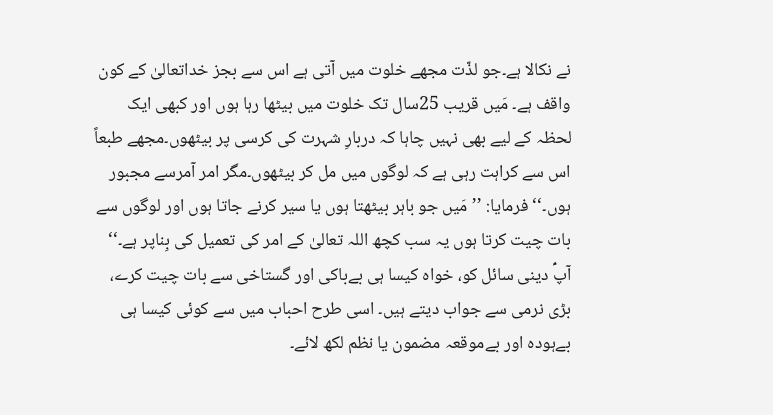نے نکالا ہے۔جو لذّت مجھے خلوت میں آتی ہے اس سے بجز خداتعالیٰ کے کون واقف ہے۔ مَیں قریب 25سال تک خلوت میں بیٹھا رہا ہوں اور کبھی ایک لحظہ کے لیے بھی نہیں چاہا کہ دربارِ شہرت کی کرسی پر بیٹھوں۔مجھے طبعاً اس سے کراہت رہی ہے کہ لوگوں میں مل کر بیٹھوں۔مگر امر آمرسے مجبور ہوں۔‘‘ فرمایا: ’’مَیں جو باہر بیٹھتا ہوں یا سیر کرنے جاتا ہوں اور لوگوں سے بات چیت کرتا ہوں یہ سب کچھ اللہ تعالیٰ کے امر کی تعمیل کی بِناپر ہے۔‘‘
آپؑ دینی سائل کو، خواہ کیسا ہی بےباکی اور گستاخی سے بات چیت کرے، بڑی نرمی سے جواب دیتے ہیں۔ اسی طرح احباب میں سے کوئی کیسا ہی بےہودہ اور بےموقعہ مضمون یا نظم لکھ لائے۔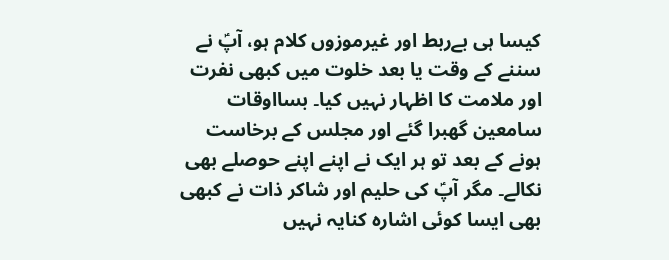کیسا ہی بےربط اور غیرموزوں کلام ہو، آپؑ نے سننے کے وقت یا بعد خلوت میں کبھی نفرت اور ملامت کا اظہار نہیں کیا۔ بسااوقات سامعین گھبرا گئے اور مجلس کے برخاست ہونے کے بعد تو ہر ایک نے اپنے اپنے حوصلے بھی نکالے۔ مگر آپؑ کی حلیم اور شاکر ذات نے کبھی بھی ایسا کوئی اشارہ کنایہ نہیں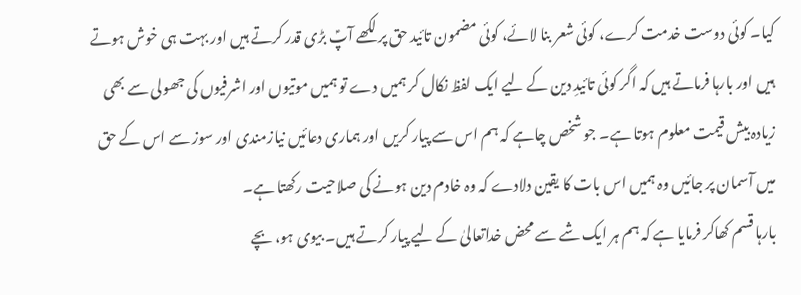کیا۔ کوئی دوست خدمت کرے، کوئی شعر بنا لائے، کوئی مضمون تائید حق پر لکھے آپؑ بڑی قدر کرتے ہیں اور بہت ہی خوش ہوتے ہیں اور بارہا فرماتے ہیں کہ اگر کوئی تائیدِ دین کے لیے ایک لفظ نکال کر ہمیں دے تو ہمیں موتیوں اور اشرفیوں کی جھولی سے بھی زیادہ بیش قیمت معلوم ہوتا ہے۔ جو شخص چاہے کہ ہم اس سے پیار کریں اور ہماری دعائیں نیازمندی اور سوز سے اس کے حق میں آسمان پر جائیں وہ ہمیں اس بات کا یقین دلادے کہ وہ خادم دین ہونے کی صلاحیت رکھتا ہے۔
بارہا قسم کھاکر فرمایا ہے کہ ہم ہر ایک شے سے محض خداتعالیٰ کے لیے پیار کرتے ہیں۔ بیوی ہو، بچے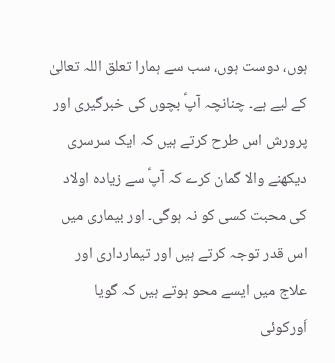ہوں، دوست ہوں، سب سے ہمارا تعلق اللہ تعالیٰ کے لیے ہے۔ چنانچہ آپؑ بچوں کی خبرگیری اور پرورش اس طرح کرتے ہیں کہ ایک سرسری دیکھنے والا گمان کرے کہ آپؑ سے زیادہ اولاد کی محبت کسی کو نہ ہوگی۔ اور بیماری میں اس قدر توجہ کرتے ہیں اور تیمارداری اور علاج میں ایسے محو ہوتے ہیں کہ گویا اَورکوئی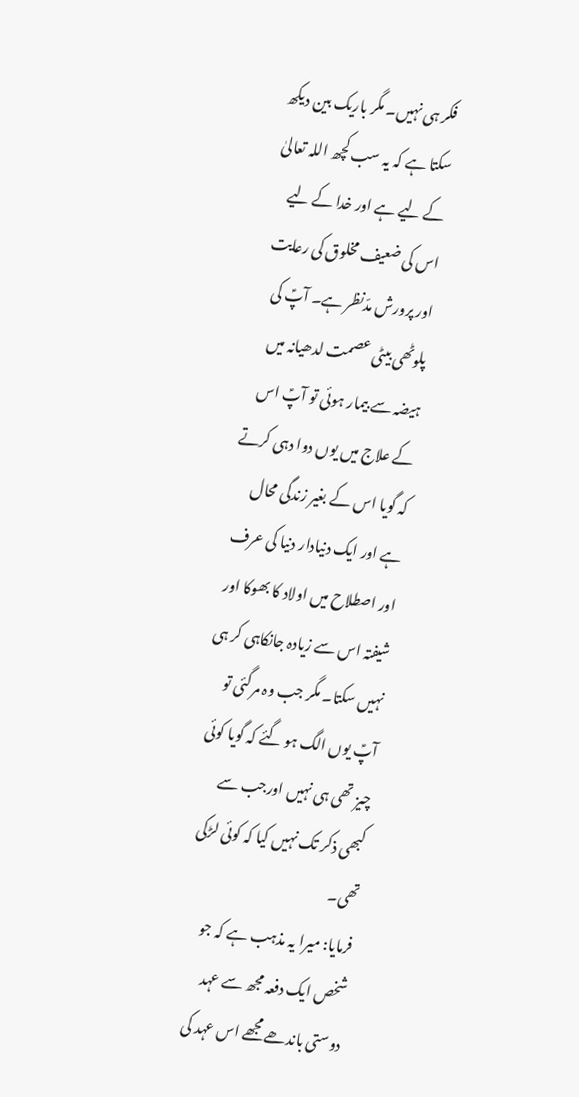فکر ہی نہیں۔ مگر باریک بین دیکھ سکتا ہے کہ یہ سب کچھ اللہ تعالیٰ کے لیے ہے اور خدا کے لیے اس کی ضعیف مخلوق کی رعایت اور پرورش مدّنظر ہے۔ آپؑ کی پلوٹھی بیٹی عصمت لدھیانہ میں ہیضہ سے بیمار ہوئی تو آپؑ اس کے علاج میں یوں دوا دہی کرتے کہ گویا اس کے بغیر زندگی محال ہے اور ایک دنیادار دنیا کی عرف اور اصطلاح میں اولاد کا بھوکا اور شیفتہ اس سے زیادہ جانکاہی کر ہی نہیں سکتا۔ مگر جب وہ مرگئی تو آپؑ یوں الگ ہو گئے کہ گویا کوئی چیز تھی ہی نہیں اورجب سے کبھی ذکر تک نہیں کیا کہ کوئی لڑکی تھی۔
فرمایا: میرا یہ مذہب ہے کہ جو شخص ایک دفعہ مجھ سے عہد دوستی باندھے مجھے اس عہد کی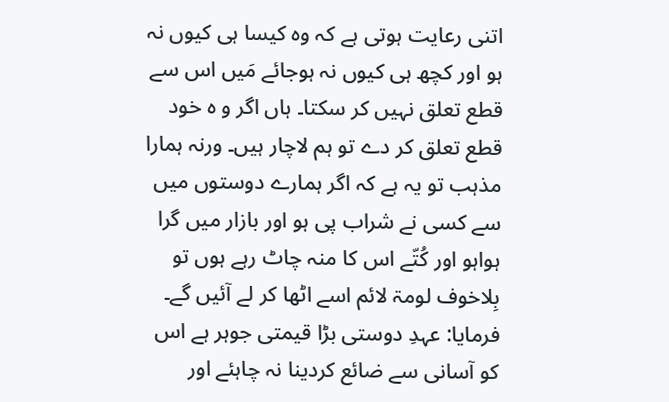اتنی رعایت ہوتی ہے کہ وہ کیسا ہی کیوں نہ ہو اور کچھ ہی کیوں نہ ہوجائے مَیں اس سے قطع تعلق نہیں کر سکتا۔ ہاں اگر و ہ خود قطع تعلق کر دے تو ہم لاچار ہیں۔ ورنہ ہمارا مذہب تو یہ ہے کہ اگر ہمارے دوستوں میں سے کسی نے شراب پی ہو اور بازار میں گرا ہواہو اور کُتّے اس کا منہ چاٹ رہے ہوں تو بِلاخوف لومۃ لائم اسے اٹھا کر لے آئیں گے۔ فرمایا: عہدِ دوستی بڑا قیمتی جوہر ہے اس کو آسانی سے ضائع کردینا نہ چاہئے اور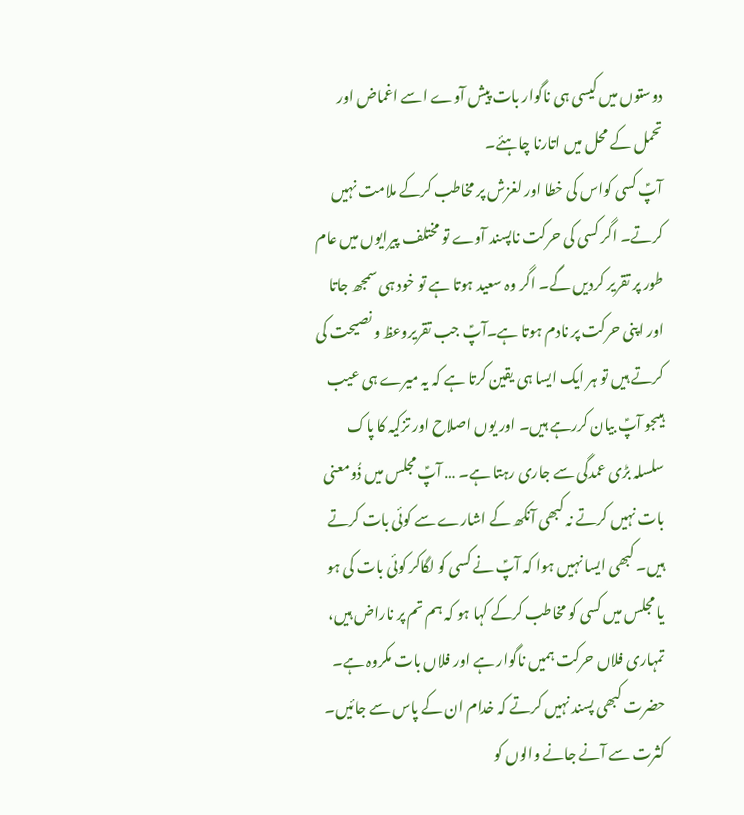دوستوں میں کیسی ہی ناگوار بات پیش آوے اسے اغماض اور تحمل کے محل میں اتارنا چاہئے۔
آپؑ کسی کواس کی خطا اور لغزش پر مخاطب کرکے ملامت نہیں کرتے۔ اگر کسی کی حرکت ناپسند آوے تو مختلف پیرایوں میں عام طور پر تقریر کردیں گے۔ اگر وہ سعید ہوتا ہے تو خود ہی سمجھ جاتا اور اپنی حرکت پر نادم ہوتا ہے۔آپؑ جب تقریروعظ و نصیحت کی کرتے ہیں تو ہر ایک ایسا ہی یقین کرتا ہے کہ یہ میرے ہی عیب ہیںجو آپؑ بیان کررہے ہیں۔ اور یوں اصلاح اور تزکیہ کا پاک سلسلہ بڑی عمدگی سے جاری رہتا ہے۔ … آپؑ مجلس میں ذُومعنی بات نہیں کرتے نہ کبھی آنکھ کے اشارے سے کوئی بات کرتے ہیں۔ کبھی ایسا نہیں ہوا کہ آپؑ نے کسی کو لگاکر کوئی بات کی ہو یا مجلس میں کسی کو مخاطب کرکے کہا ہو کہ ہم تم پر ناراض ہیں، تمہاری فلاں حرکت ہمیں ناگوار ہے اور فلاں بات مکروہ ہے۔
حضرت کبھی پسند نہیں کرتے کہ خدام ان کے پاس سے جائیں۔ کثرت سے آنے جانے والوں کو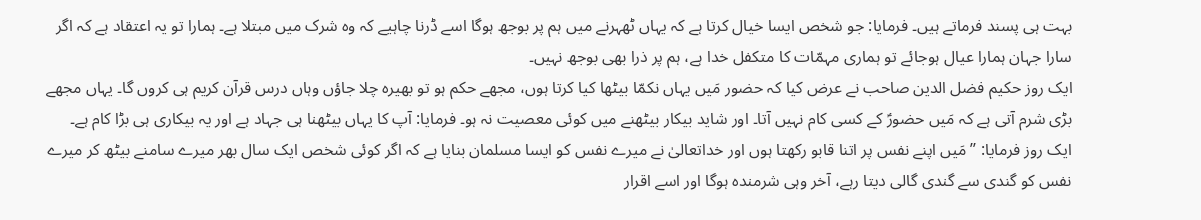بہت ہی پسند فرماتے ہیں۔ فرمایا: جو شخص ایسا خیال کرتا ہے کہ یہاں ٹھہرنے میں ہم پر بوجھ ہوگا اسے ڈرنا چاہیے کہ وہ شرک میں مبتلا ہے۔ ہمارا تو یہ اعتقاد ہے کہ اگر سارا جہان ہمارا عیال ہوجائے تو ہماری مہمّات کا متکفل خدا ہے، ہم پر ذرا بھی بوجھ نہیں۔
ایک روز حکیم فضل الدین صاحب نے عرض کیا کہ حضور مَیں یہاں نکمّا بیٹھا کیا کرتا ہوں، مجھے حکم ہو تو بھیرہ چلا جاؤں وہاں درس قرآن کریم ہی کروں گا۔ یہاں مجھے بڑی شرم آتی ہے کہ مَیں حضورؑ کے کسی کام نہیں آتا۔ اور شاید بیکار بیٹھنے میں کوئی معصیت نہ ہو۔ فرمایا: آپ کا یہاں بیٹھنا ہی جہاد ہے اور یہ بیکاری ہی بڑا کام ہے۔
ایک روز فرمایا: ’’مَیں اپنے نفس پر اتنا قابو رکھتا ہوں اور خداتعالیٰ نے میرے نفس کو ایسا مسلمان بنایا ہے کہ اگر کوئی شخص ایک سال بھر میرے سامنے بیٹھ کر میرے نفس کو گندی سے گندی گالی دیتا رہے، آخر وہی شرمندہ ہوگا اور اسے اقرار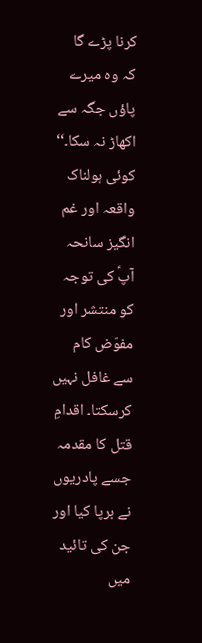کرنا پڑے گا کہ وہ میرے پاؤں جگہ سے اکھاڑ نہ سکا۔‘‘
کوئی ہولناک واقعہ اور غم انگیز سانحہ آپؑ کی توجہ کو منتشر اور مفوّض کام سے غافل نہیں کرسکتا۔ اقدامِ قتل کا مقدمہ جسے پادریوں نے برپا کیا اور جن کی تائید میں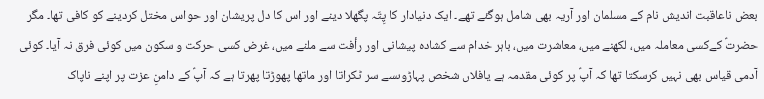بعض ناعاقبت اندیش نام کے مسلمان اور آریہ بھی شامل ہوگئے تھے۔ ایک دنیادار کا پِتّہ پگھلا دینے اور اس کا دل پریشان اور حواس مختل کردینے کو کافی تھا۔ مگر حضرتؑ کےکسی معاملہ میں، لکھنے میں، معاشرت میں، باہر خدام سے کشادہ پیشانی اور رأفت سے ملنے میں، غرض کسی حرکت و سکون میں کوئی فرق نہ آیا۔ کوئی آدمی قیاس بھی نہیں کرسکتا تھا کہ آپؑ پر کوئی مقدمہ ہے یافلاں شخص پہاڑوںسے سر ٹکراتا اور ماتھا پھوڑتا پھرتا ہے کہ آپؑ کے دامنِ عزت پر اپنے ناپاک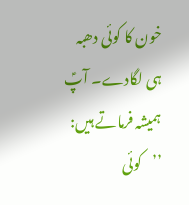خون کا کوئی دھبہ ہی لگادے۔ آپؑ ہمیشہ فرماتے ہیں: ’’کوئی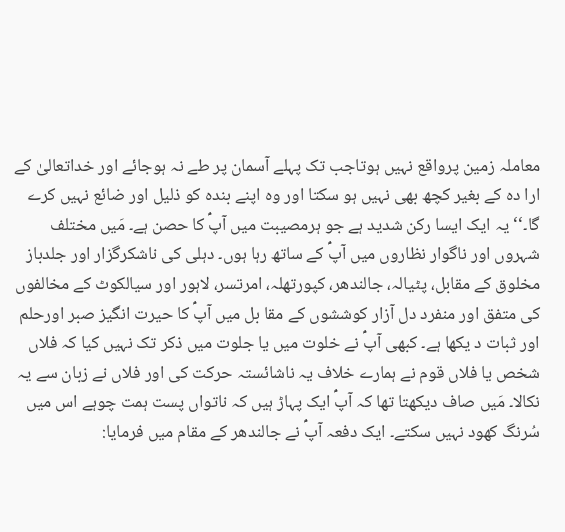معاملہ زمین پرواقع نہیں ہوتاجب تک پہلے آسمان پر طے نہ ہوجائے اور خداتعالیٰ کے ارا دہ کے بغیر کچھ بھی نہیں ہو سکتا اور وہ اپنے بندہ کو ذلیل اور ضائع نہیں کرے گا۔‘‘ یہ ایک ایسا رکن شدید ہے جو ہرمصیبت میں آپؑ کا حصن ہے۔ مَیں مختلف شہروں اور ناگوار نظاروں میں آپؑ کے ساتھ رہا ہوں۔ دہلی کی ناشکرگزار اور جلدباز مخلوق کے مقابل، پٹیالہ، جالندھر، کپورتھلہ، امرتسر، لاہور اور سیالکوٹ کے مخالفوں کی متفق اور منفرد دل آزار کوششوں کے مقا بل میں آپؑ کا حیرت انگیز صبر اورحلم اور ثبات د یکھا ہے۔ کبھی آپؑ نے خلوت میں یا جلوت میں ذکر تک نہیں کیا کہ فلاں شخص یا فلاں قوم نے ہمارے خلاف یہ ناشائستہ حرکت کی اور فلاں نے زبان سے یہ نکالا۔ مَیں صاف دیکھتا تھا کہ آپؑ ایک پہاڑ ہیں کہ ناتواں پست ہمت چوہے اس میں سُرنگ کھود نہیں سکتے۔ ایک دفعہ آپؑ نے جالندھر کے مقام میں فرمایا: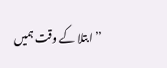’’ابتلا کے وقت ہمیں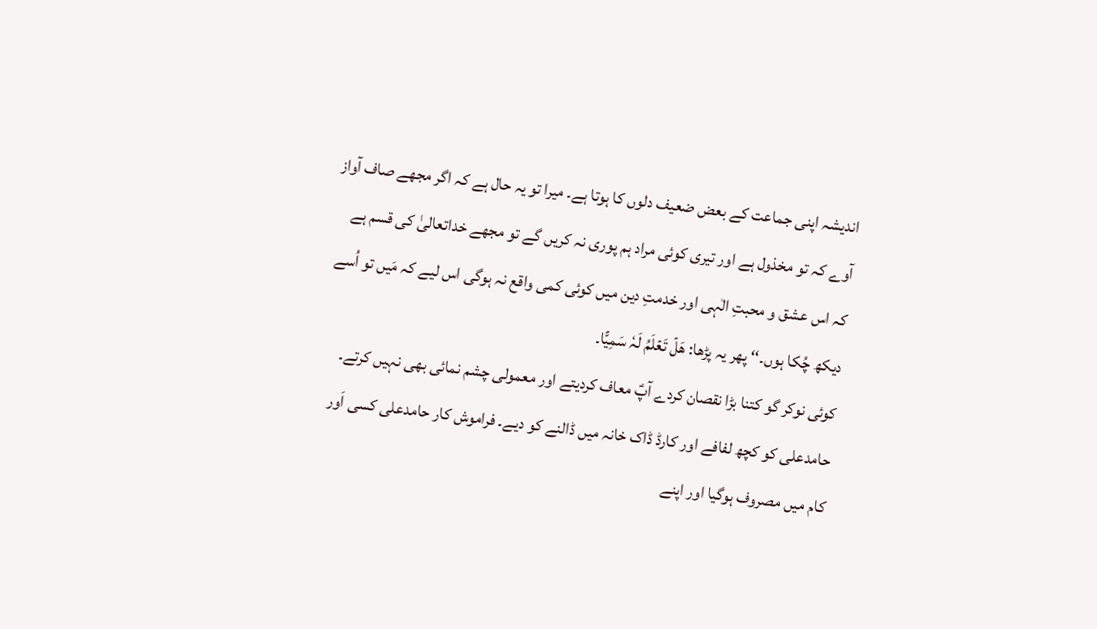اندیشہ اپنی جماعت کے بعض ضعیف دلوں کا ہوتا ہے۔ میرا تو یہ حال ہے کہ اگر مجھے صاف آواز آوے کہ تو مخذول ہے اور تیری کوئی مراد ہم پوری نہ کریں گے تو مجھے خداتعالیٰ کی قسم ہے کہ اس عشق و محبتِ الٰہی اور خدمتِ دین میں کوئی کمی واقع نہ ہوگی اس لیے کہ مَیں تو اُسے دیکھ چُکا ہوں۔‘‘ پھر یہ پڑھا: ھَلۡ تَعۡلَمُ لَہٗ سَمِیًّا۔
کوئی نوکر گو کتنا بڑا نقصان کردے آپؑ معاف کردیتے اور معمولی چشم نمائی بھی نہیں کرتے۔ حامدعلی کو کچھ لفافے اور کارڈ ڈاک خانہ میں ڈالنے کو دیے۔ فراموش کار حامدعلی کسی اَور کام میں مصروف ہوگیا اور اپنے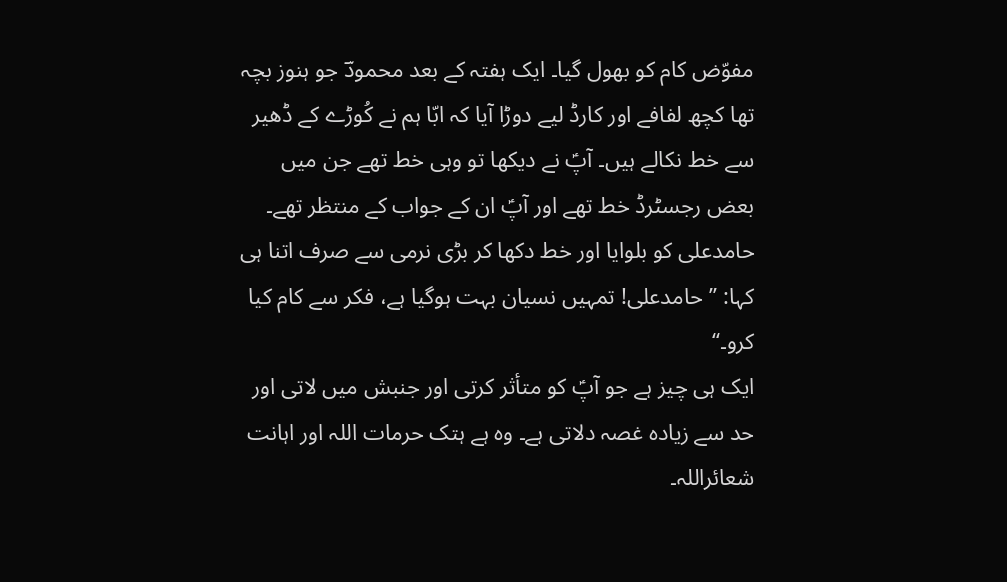مفوّض کام کو بھول گیا۔ ایک ہفتہ کے بعد محمودؔ جو ہنوز بچہ تھا کچھ لفافے اور کارڈ لیے دوڑا آیا کہ ابّا ہم نے کُوڑے کے ڈھیر سے خط نکالے ہیں۔ آپؑ نے دیکھا تو وہی خط تھے جن میں بعض رجسٹرڈ خط تھے اور آپؑ ان کے جواب کے منتظر تھے۔ حامدعلی کو بلوایا اور خط دکھا کر بڑی نرمی سے صرف اتنا ہی کہا: ’’حامدعلی! تمہیں نسیان بہت ہوگیا ہے، فکر سے کام کیا کرو۔‘‘
ایک ہی چیز ہے جو آپؑ کو متأثر کرتی اور جنبش میں لاتی اور حد سے زیادہ غصہ دلاتی ہے۔ وہ ہے ہتک حرمات اللہ اور اہانت شعائراللہ۔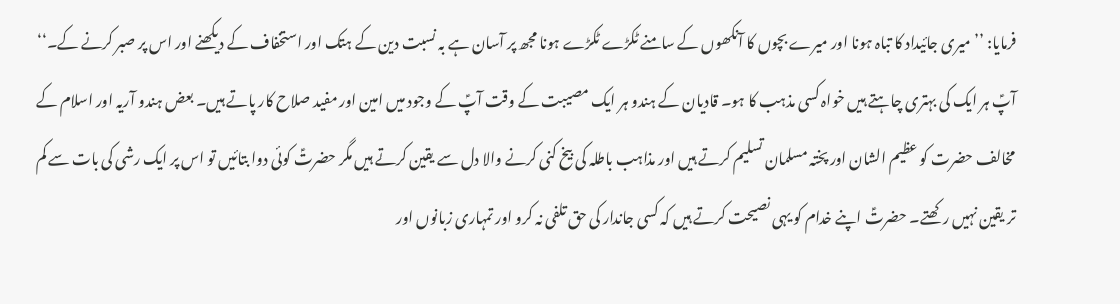فرمایا: ’’میری جائیداد کا تباہ ہونا اور میرے بچوں کا آنکھوں کے سامنے ٹکڑے ٹکڑے ہونا مجھ پر آسان ہے بہ نسبت دین کے ہتک اور استخفاف کے دیکھنے اور اس پر صبر کرنے کے۔‘‘
آپؑ ہر ایک کی بہتری چاہتے ہیں خواہ کسی مذہب کا ہو۔ قادیان کے ہندو ہر ایک مصیبت کے وقت آپؑ کے وجود میں امین اور مفید صلاح کار پاتے ہیں۔ بعض ہندو آریہ اور اسلام کے مخالف حضرت کو عظیم الشان اور پختہ مسلمان تسلیم کرتے ہیں اور مذاہب باطلہ کی بیخ کنی کرنے والا دل سے یقین کرتے ہیں مگر حضرتؑ کوئی دوا بتائیں تو اس پر ایک رشی کی بات سے کم تر یقین نہیں رکھتے۔ حضرتؑ اپنے خدام کو یہی نصیحت کرتے ہیں کہ کسی جاندار کی حق تلفی نہ کرو اور تمہاری زبانوں اور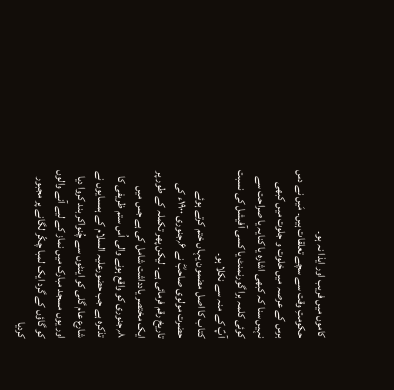کاموں میں فریب اور ایذا نہ ہو۔
حکومتِ وقت سے سچے تعلقات ہیں۔ مَیں نے دس برس کے عرصہ میں خلوت و جلوت میں کبھی نہیں سنا کہ کبھی اشارہ یا کنایہ یا صراحت سے کوئی کلمہ برا گورنمنٹ یا کسی آفیشل کی نسبت آپؑ کے منہ سے نکلا ہو۔
کتاب کا اصل مضمون یہاں ختم کرتے ہوئے حضرت مولوی صاحبؓ نے ۶؍جنوری ۱۹۰۰ء کی تاریخ رقم فرمائی ہے۔ لیکن پھر تکملہ کے طور پر ایک مختصر یادداشت شامل کی ہے جس میں ۸؍جنوری کو واقع ہونے والی اُس ستم ظریفی کا تذکرہ ہے جب حضورعلیہ السلام کے ہمسایوں نے شارع عام گلی کو اینٹوں سے چُنواکر بند کروا دیا اور یوں مسجد مبارک میں نماز کے لیے آنے والوں کو گاؤں کے گرد ایک لمبا چکّر لگانے پر مجبور کردیا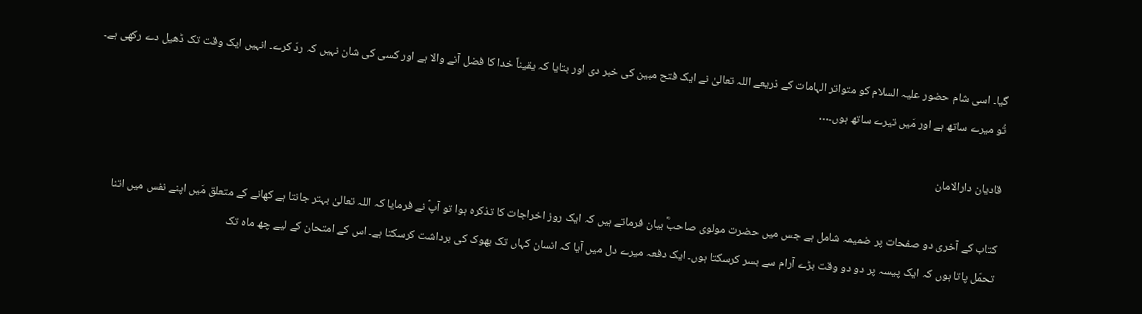گیا۔ اسی شام حضور علیہ السلام کو متواتر الہامات کے ذریعے اللہ تعالیٰ نے ایک فتح مبین کی خبر دی اور بتایا کہ یقیناً خدا کا فضل آنے والا ہے اور کسی کی شان نہیں کہ ردّ کرے۔ انہیں ایک وقت تک ڈھیل دے رکھی ہے۔ تُو میرے ساتھ ہے اور مَیں تیرے ساتھ ہوں۔…

قادیان دارالامان

کتاب کے آخری دو صفحات پر ضمیمہ شامل ہے جس میں حضرت مولوی صاحبؓ بیان فرماتے ہیں کہ ایک روز اخراجات کا تذکرہ ہوا تو آپؑ نے فرمایا کہ اللہ تعالیٰ بہتر جانتا ہے کھانے کے متعلق مَیں اپنے نفس میں اتنا تحمّل پاتا ہوں کہ ایک پیسہ پر دو دو وقت بڑے آرام سے بسر کرسکتا ہوں۔ ایک دفعہ میرے دل میں آیا کہ انسان کہاں تک بھوک کی برداشت کرسکتا ہے۔ اس کے امتحان کے لیے چھ ماہ تک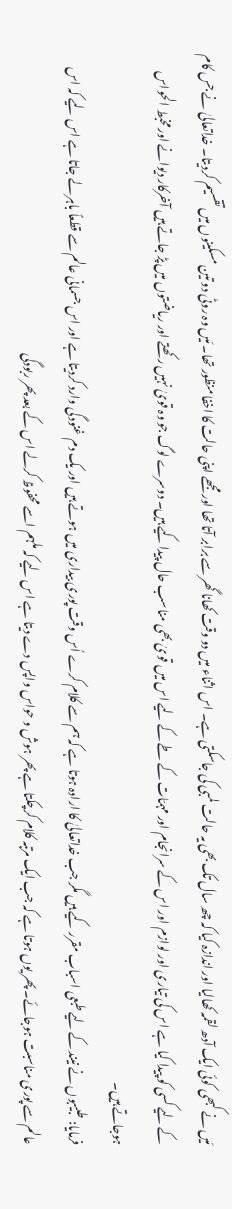مَیں نے کبھی کوئی ایک آدھ لقمہ کھالیا اور اندازہ کیا کہ چھ سال تک بھی یہ حالت لمبی کی جاسکتی ہے۔ اس اثناء میں دو وقت کھانا گھر سے برابر آتا تھا اور مجھے اپنی حالت کا اخفا منظور تھا۔ مَیں وہ روٹی دو تین مسکینوں میں تقسیم کردیتا۔ خداتعالیٰ نے جس کام کے لیے کسی کو پیدا کیا ہے اس کی تیاری اور لوازم اور اس کے سرانجام اور مہمّات کے طے کے لیے اس میں قویٰ بھی مناسب حال پیدا کیے ہیں۔ دوسرے لوگ جو وہ قویٰ نہیں رکھتے اور ریاضتوں میں پڑ جاتے ہیں آخرکار دیوانے اور مخبط الحواس ہوجاتے ہیں۔
فرمایا: طبیبوں نے نیند کے لیے طبعی اسباب مقرر کیے ہیں مگر جب خداتعالیٰ کا ارادہ ہوتا ہے کہ ہم سے کلام کرے اُس وقت پوری بیداری میں ہوتے ہیں اور یک دم غنودگی وارد کردیتا ہے اور اس جسمانی عالم سے قطعاً باہر لے جاتا ہے اس لیے کہ اس عالم سے پوری مناسبت ہوجائے۔ پھر یوں ہوتا ہے کہ جب ایک مرتبہ کلام کرچکتا ہے پھر ہوش و حواس واپس دے دیتا ہے اس لیے کہ ملہم اسے محفوظ کرلے اس کے بعد پھر ربودگی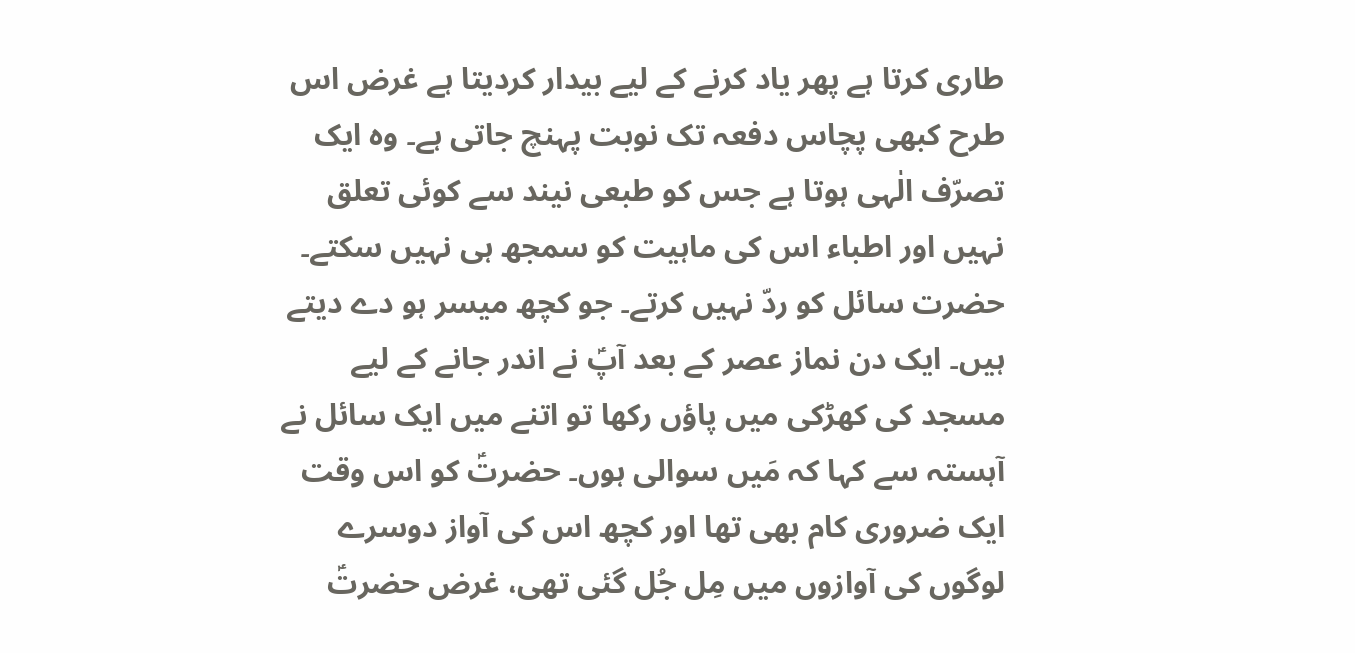طاری کرتا ہے پھر یاد کرنے کے لیے بیدار کردیتا ہے غرض اس طرح کبھی پچاس دفعہ تک نوبت پہنچ جاتی ہے۔ وہ ایک تصرّف الٰہی ہوتا ہے جس کو طبعی نیند سے کوئی تعلق نہیں اور اطباء اس کی ماہیت کو سمجھ ہی نہیں سکتے۔
حضرت سائل کو ردّ نہیں کرتے۔ جو کچھ میسر ہو دے دیتے ہیں۔ ایک دن نماز عصر کے بعد آپؑ نے اندر جانے کے لیے مسجد کی کھڑکی میں پاؤں رکھا تو اتنے میں ایک سائل نے آہستہ سے کہا کہ مَیں سوالی ہوں۔ حضرتؑ کو اس وقت ایک ضروری کام بھی تھا اور کچھ اس کی آواز دوسرے لوگوں کی آوازوں میں مِل جُل گئی تھی، غرض حضرتؑ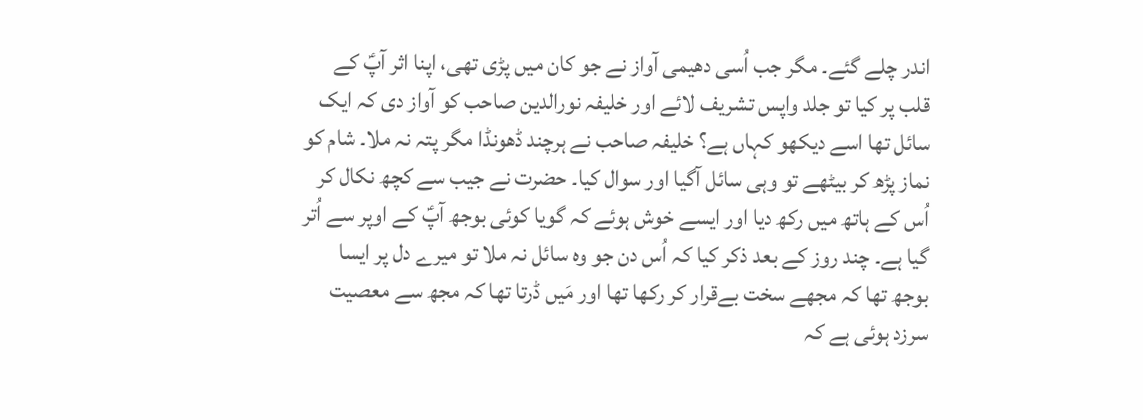اندر چلے گئے۔ مگر جب اُسی دھیمی آواز نے جو کان میں پڑی تھی، اپنا اثر آپؑ کے قلب پر کیا تو جلد واپس تشریف لائے اور خلیفہ نورالدین صاحب کو آواز دی کہ ایک سائل تھا اسے دیکھو کہاں ہے؟ خلیفہ صاحب نے ہرچند ڈھونڈا مگر پتہ نہ ملا۔ شام کو نماز پڑھ کر بیٹھے تو وہی سائل آگیا اور سوال کیا۔ حضرت نے جیب سے کچھ نکال کر اُس کے ہاتھ میں رکھ دیا اور ایسے خوش ہوئے کہ گویا کوئی بوجھ آپؑ کے اوپر سے اُتر گیا ہے۔ چند روز کے بعد ذکر کیا کہ اُس دن جو وہ سائل نہ ملا تو میرے دل پر ایسا بوجھ تھا کہ مجھے سخت بےقرار کر رکھا تھا اور مَیں ڈرتا تھا کہ مجھ سے معصیت سرزد ہوئی ہے کہ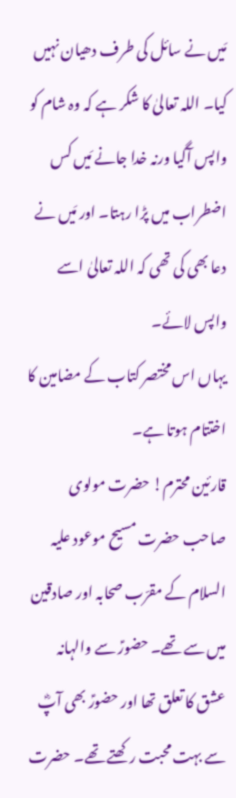مَیں نے سائل کی طرف دھیان نہیں کیا۔ اللہ تعالیٰ کا شکر ہے کہ وہ شام کو واپس آگیا ورنہ خدا جانے مَیں کس اضطراب میں پڑا رہتا۔ اور مَیں نے دعا بھی کی تھی کہ اللہ تعالیٰ اسے واپس لائے۔
یہاں اس مختصر کتاب کے مضامین کا اختتام ہوتا ہے۔
قارئین محترم! حضرت مولوی صاحب حضرت مسیح موعود علیہ السلام کے مقرّب صحابہ اور صادقین میں سے تھے۔ حضورؑ سے والہانہ عشق کا تعلق تھا اور حضورؑ بھی آپؓ سے بہت محبت رکھتے تھے۔ حضرت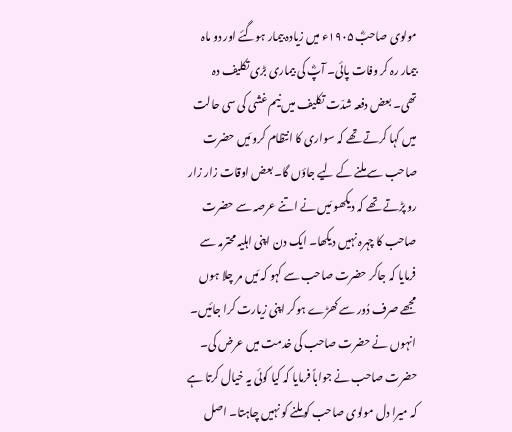مولوی صاحبؓ ۱۹۰۵ء میں زیادہ بیمار ہوگئے اور دو ماہ بیمار رہ کر وفات پائی۔ آپؓ کی بیماری بڑی تکلیف دہ تھی۔ بعض دفعہ شدّت تکلیف میں نیم غشی کی سی حالت میں کہا کرتے تھے کہ سواری کا انتظام کرو مَیں حضرت صاحب سے ملنے کے لیے جاؤں گا۔ بعض اوقات زار زار رو پڑتے تھے کہ دیکھو مَیں نے اتنے عرصہ سے حضرت صاحب کا چہرہ نہیں دیکھا۔ ایک دن اپنی اہلیہ محترمہ سے فرمایا کہ جاکر حضرت صاحب سے کہو کہ مَیں مر چلا ہوں مجھے صرف دُور سے کھڑے ہوکر اپنی زیارت کرا جائیں۔ انہوں نے حضرت صاحب کی خدمت میں عرض کی۔ حضرت صاحب نے جواباً فرمایا کہ کیا کوئی یہ خیال کرتا ہے کہ میرا دل مولوی صاحب کو ملنے کو نہیں چاہتا۔ اصل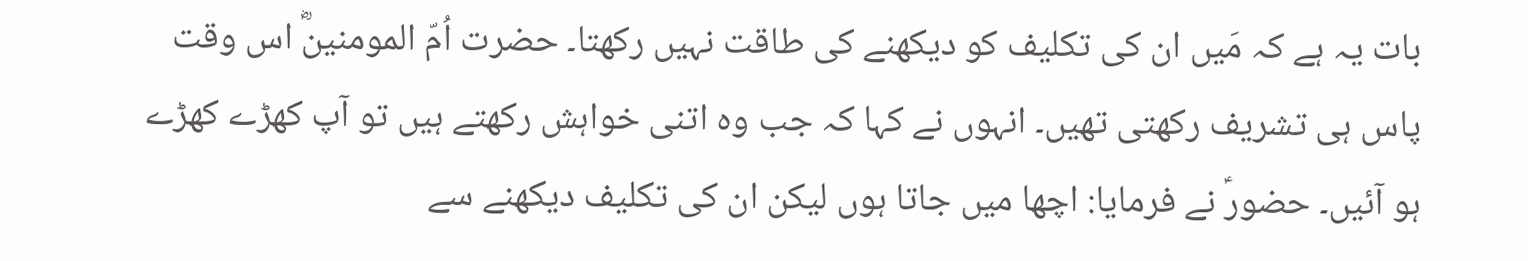بات یہ ہے کہ مَیں ان کی تکلیف کو دیکھنے کی طاقت نہیں رکھتا۔ حضرت اُمّ المومنینؓ اس وقت پاس ہی تشریف رکھتی تھیں۔ انہوں نے کہا کہ جب وہ اتنی خواہش رکھتے ہیں تو آپ کھڑے کھڑے ہو آئیں۔ حضورؑ نے فرمایا: اچھا میں جاتا ہوں لیکن ان کی تکلیف دیکھنے سے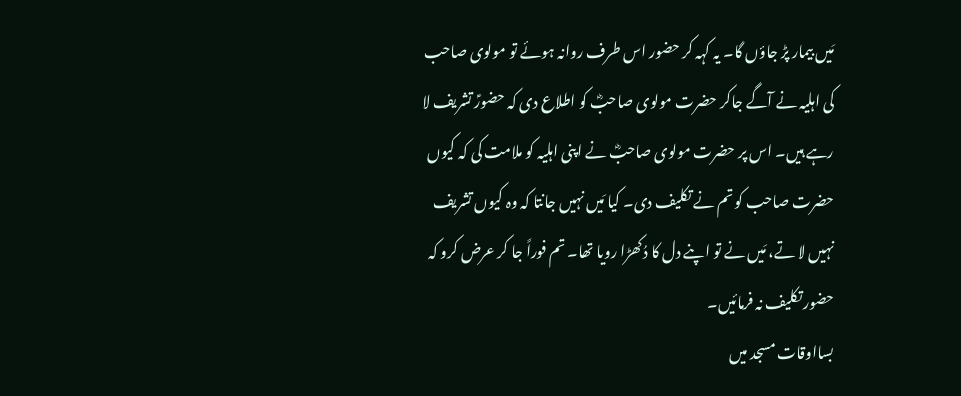مَیں بیمار پڑ جاؤں گا۔ یہ کہہ کر حضور اس طرف روانہ ہوئے تو مولوی صاحب کی اہلیہ نے آگے جاکر حضرت مولوی صاحبؓ کو اطلاع دی کہ حضورؑ تشریف لا رہے ہیں۔ اس پر حضرت مولوی صاحبؓ نے اپنی اہلیہ کو ملامت کی کہ کیوں حضرت صاحب کو تم نے تکلیف دی۔ کیا مَیں نہیں جانتا کہ وہ کیوں تشریف نہیں لا تے، مَیں نے تو اپنے دل کا دُکھڑا رویا تھا۔ تم فوراً جا کر عرض کرو کہ حضور تکلیف نہ فرمائیں۔
بسااوقات مسجد میں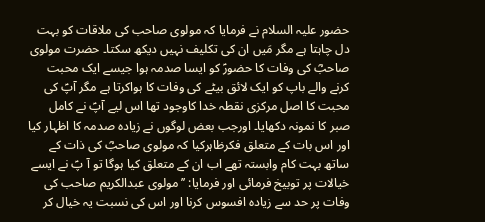حضور علیہ السلام نے فرمایا کہ مولوی صاحب کی ملاقات کو بہت دل چاہتا ہے مگر مَیں ان کی تکلیف نہیں دیکھ سکتا۔ حضرت مولوی صاحبؓ کی وفات کا حضورؑ کو ایسا صدمہ ہوا جیسے ایک محبت کرنے والے باپ کو ایک لائق بیٹے کی وفات کا ہواکرتا ہے مگر آپؑ کی محبت کا اصل مرکزی نقطہ خدا کاوجود تھا اس لیے آپؑ نے کامل صبر کا نمونہ دکھایا۔ اورجب بعض لوگوں نے زیادہ صدمہ کا اظہار کیا اور اس بات کے متعلق فکرظاہرکیا کہ مولوی صاحبؓ کی ذات کے ساتھ بہت کام وابستہ تھے اب ان کے متعلق کیا ہوگا تو آ پؑ نے ایسے خیالات پر توبیخ فرمائی اور فرمایا: ’’مولوی عبدالکریم صاحب کی وفات پر حد سے زیادہ افسوس کرنا اور اس کی نسبت یہ خیال کر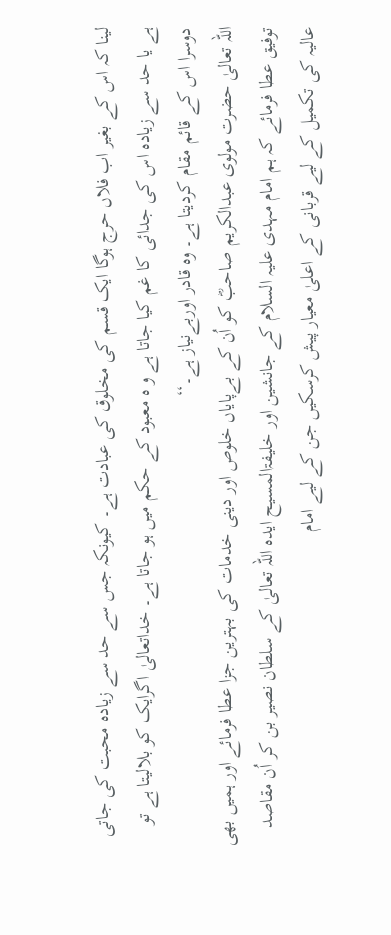لینا کہ اس کے بغیر اب فلاں حرج ہوگا ایک قسم کی مخلوق کی عبادت ہے۔ کیونکہ جس سے حد سے زیادہ محبت کی جاتی ہے یا حد سے زیادہ اس کی جدائی کا غم کیا جاتا ہے و ہ معبود کے حکم میں ہو جاتا ہے۔ خداتعالیٰ اگرایک کو بلالیتا ہے تو دوسرا اس کے قائم مقام کردیتا ہے۔ وہ قادر اوربےنیاز ہے۔‘‘
اللہ تعالیٰ حضرت مولوی عبدالکریم صاحبؓ کو اُن کے بےپایاں خلوص اور دینی خدمات کی بہترین جزا عطا فرمائے اور ہمیں بھی توفیق عطا فرمائے کہ ہم امام مہدی علیہ السلام کے جانشین اور خلیفۃالمسیح ایدہ اللہ تعالیٰ کے سلطان نصیر بن کر اُن مقاصد عالیہ کی تکمیل کے لیے قربانی کے اعلیٰ معیار پیش کرسکیں جن کے لیے امام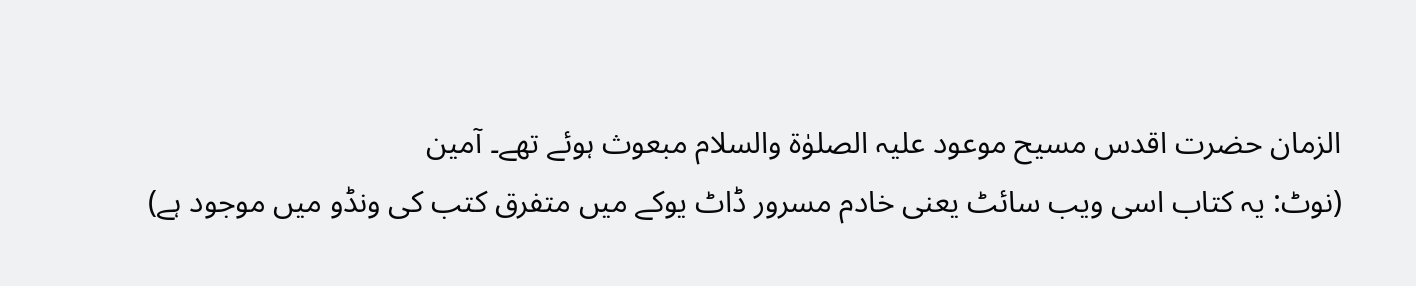الزمان حضرت اقدس مسیح موعود علیہ الصلوٰۃ والسلام مبعوث ہوئے تھے۔ آمین
(نوٹ: یہ کتاب اسی ویب سائٹ یعنی خادم مسرور ڈاٹ یوکے میں متفرق کتب کی ونڈو میں موجود ہے)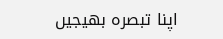اپنا تبصرہ بھیجیں